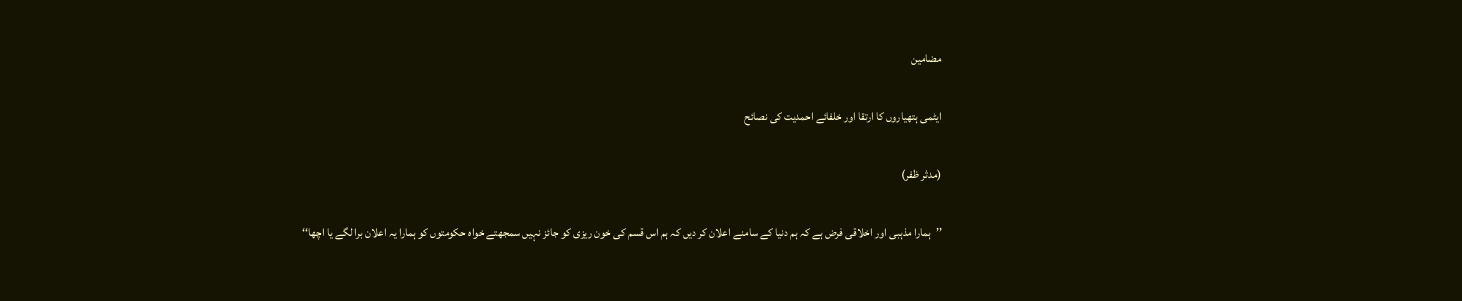مضامین

ایٹمی ہتھیاروں کا ارتقا اور خلفائے احمدیت کی نصائح

(مدثر ظفر)

’’ہمارا مذہبی اور اخلاقی فرض ہے کہ ہم دنیا کے سامنے اعلان کر دیں کہ ہم اس قسم کی خون ریزی کو جائز نہیں سمجھتے خواہ حکومتوں کو ہمارا یہ اعلان برا لگے یا اچھا‘‘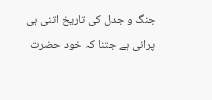جنگ و جدل کی تاریخ اتنی ہی پرانی ہے جتنا کہ خود حضرت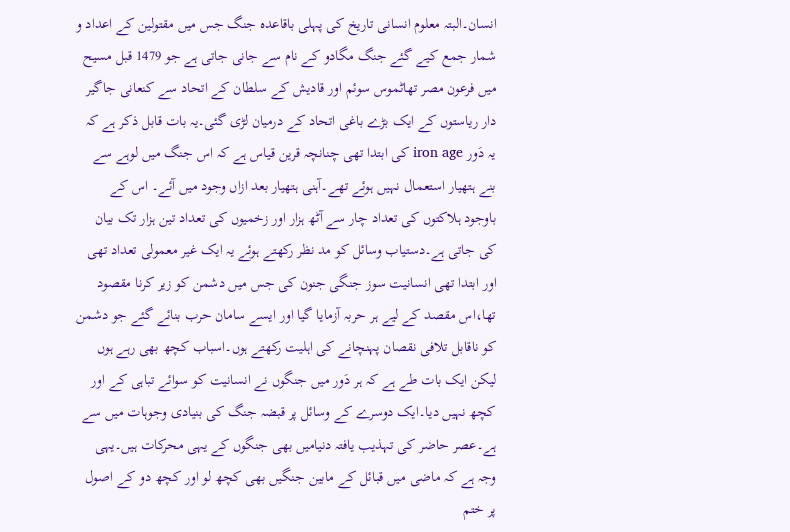انسان۔البتہ معلوم انسانی تاریخ کی پہلی باقاعدہ جنگ جس میں مقتولین کے اعداد و شمار جمع کیے گئے جنگ مگادو کے نام سے جانی جاتی ہے جو 1479 قبل مسیح میں فرعون مصر تھاٹموس سوئم اور قادیش کے سلطان کے اتحاد سے کنعانی جاگیر دار ریاستوں کے ایک بڑے باغی اتحاد کے درمیان لڑی گئی۔یہ بات قابل ذکر ہے کہ یہ دَور iron age کی ابتدا تھی چنانچہ قرین قیاس ہے کہ اس جنگ میں لوہے سے بنے ہتھیار استعمال نہیں ہوئے تھے۔آہنی ہتھیار بعد ازاں وجود میں آئے۔ اس کے باوجود ہلاکتوں کی تعداد چار سے آٹھ ہزار اور زخمیوں کی تعداد تین ہزار تک بیان کی جاتی ہے۔دستیاب وسائل کو مد نظر رکھتے ہوئے یہ ایک غیر معمولی تعداد تھی اور ابتدا تھی انسانیت سوز جنگی جنون کی جس میں دشمن کو زیر کرنا مقصود تھا،اس مقصد کے لیے ہر حربہ آزمایا گیا اور ایسے سامان حرب بنائے گئے جو دشمن کو ناقابل تلافی نقصان پہنچانے کی اہلیت رکھتے ہوں۔اسباب کچھ بھی رہے ہوں لیکن ایک بات طے ہے کہ ہر دَور میں جنگوں نے انسانیت کو سوائے تباہی کے اور کچھ نہیں دیا۔ایک دوسرے کے وسائل پر قبضہ جنگ کی بنیادی وجوہات میں سے ہے۔عصر حاضر کی تہذیب یافتہ دنیامیں بھی جنگوں کے یہی محرکات ہیں۔یہی وجہ ہے کہ ماضی میں قبائل کے مابین جنگیں بھی کچھ لو اور کچھ دو کے اصول پر ختم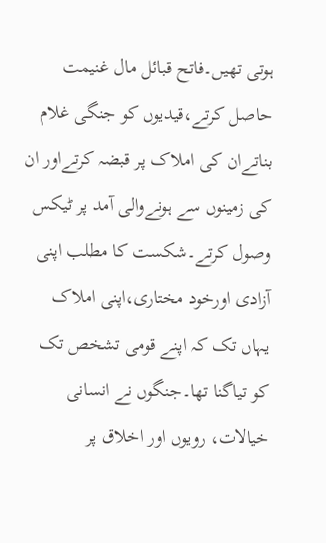ہوتی تھیں۔فاتح قبائل مال غنیمت حاصل کرتے،قیدیوں کو جنگی غلام بناتےان کی املاک پر قبضہ کرتےاور ان کی زمینوں سے ہونےوالی آمد پر ٹیکس وصول کرتے۔شکست کا مطلب اپنی آزادی اورخود مختاری،اپنی املاک یہاں تک کہ اپنے قومی تشخص تک کو تیاگنا تھا۔جنگوں نے انسانی خیالات، رویوں اور اخلاق پر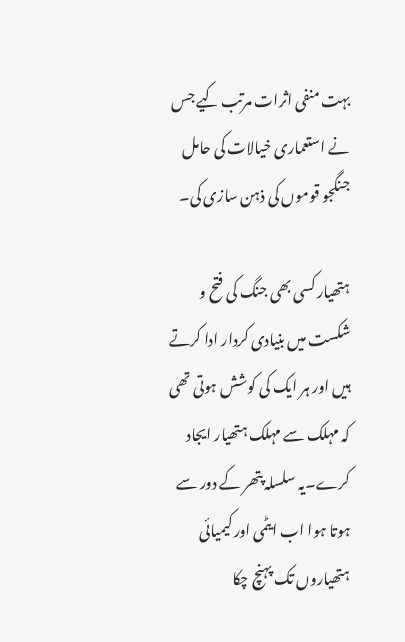بہت منفی اثرات مرتب کیے جس نے استعماری خیالات کی حامل جنگجو قوموں کی ذہن سازی کی۔

ہتھیار کسی بھی جنگ کی فتح و شکست میں بنیادی کردار ادا کرتے ہیں اور ہر ایک کی کوشش ہوتی تھی کہ مہلک سے مہلک ہتھیار ایجاد کرے۔یہ سلسلہ پتھر کے دور سے ہوتا ہوا اب ایٹمی اور کیمیائی ہتھیاروں تک پہنچ چکا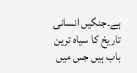ہے۔جنگیں انسانی تاریخ کا سیاہ ترین باب ہیں جس میں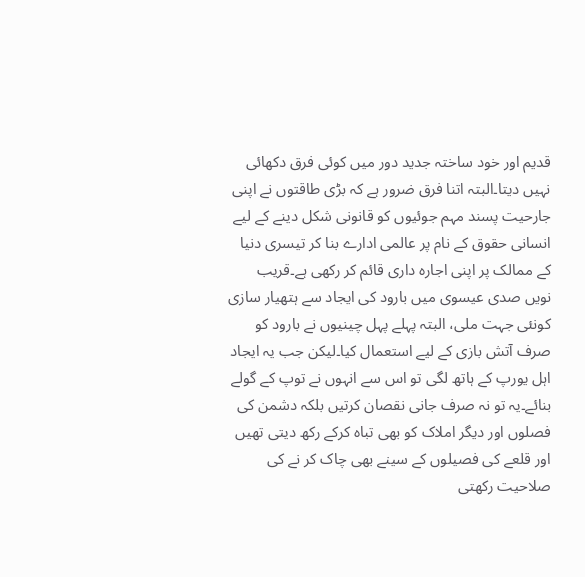قدیم اور خود ساختہ جدید دور میں کوئی فرق دکھائی نہیں دیتا۔البتہ اتنا فرق ضرور ہے کہ بڑی طاقتوں نے اپنی جارحیت پسند مہم جوئیوں کو قانونی شکل دینے کے لیے انسانی حقوق کے نام پر عالمی ادارے بنا کر تیسری دنیا کے ممالک پر اپنی اجارہ داری قائم کر رکھی ہے۔قریب نویں صدی عیسوی میں بارود کی ایجاد سے ہتھیار سازی کونئی جہت ملی، البتہ پہلے پہل چینیوں نے بارود کو صرف آتش بازی کے لیے استعمال کیا۔لیکن جب یہ ایجاد اہل یورپ کے ہاتھ لگی تو اس سے انہوں نے توپ کے گولے بنائے۔یہ تو نہ صرف جانی نقصان کرتیں بلکہ دشمن کی فصلوں اور دیگر املاک کو بھی تباہ کرکے رکھ دیتی تھیں اور قلعے کی فصیلوں کے سینے بھی چاک کر نے کی صلاحیت رکھتی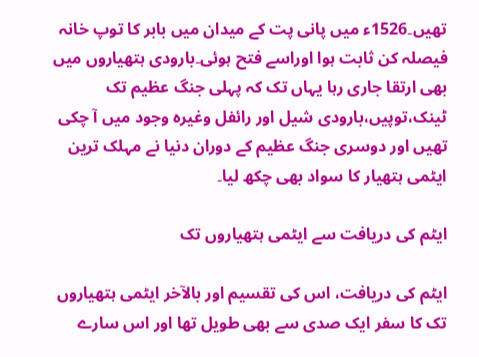تھیں۔1526ء میں پانی پت کے میدان میں بابر کا توپ خانہ فیصلہ کن ثابت ہوا اوراسے فتح ہوئی۔بارودی ہتھیاروں میں بھی ارتقا جاری رہا یہاں تک کہ پہلی جنگ عظیم تک ٹینک،توپیں،بارودی شیل اور رائفل وغیرہ وجود میں آ چکی تھیں اور دوسری جنگ عظیم کے دوران دنیا نے مہلک ترین ایٹمی ہتھیار کا سواد بھی چکھ لیا۔

ایٹم کی دریافت سے ایٹمی ہتھیاروں تک

ایٹم کی دریافت، اس کی تقسیم اور بالآخر ایٹمی ہتھیاروں تک کا سفر ایک صدی سے بھی طویل تھا اور اس سارے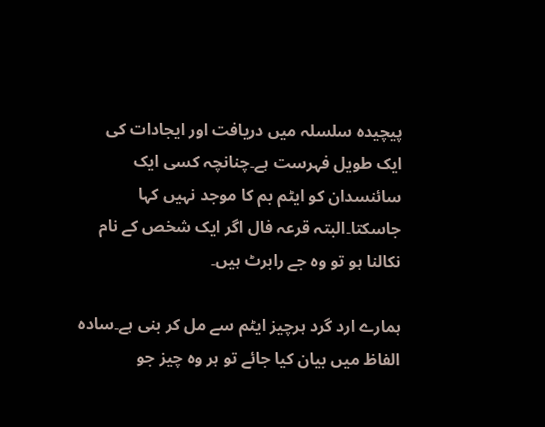پیچیدہ سلسلہ میں دریافت اور ایجادات کی ایک طویل فہرست ہے۔چنانچہ کسی ایک سائنسدان کو ایٹم بم کا موجد نہیں کہا جاسکتا۔البتہ قرعہ فال اگر ایک شخص کے نام نکالنا ہو تو وہ جے رابرٹ ہیں۔

ہمارے ارد گرد ہرچیز ایٹم سے مل کر بنی ہے۔سادہ الفاظ میں بیان کیا جائے تو ہر وہ چیز جو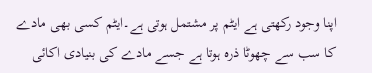اپنا وجود رکھتی ہے ایٹم پر مشتمل ہوتی ہے۔ایٹم کسی بھی مادے کا سب سے چھوٹا ذرہ ہوتا ہے جسے مادے کی بنیادی اکائی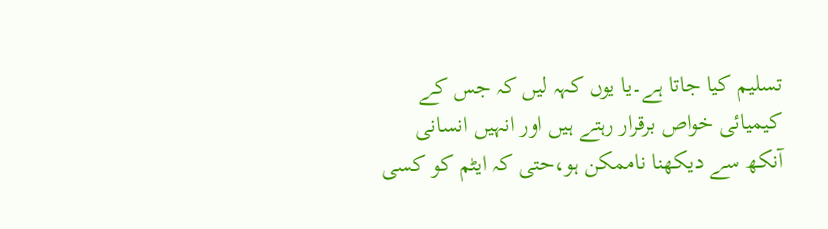تسلیم کیا جاتا ہے۔یا یوں کہہ لیں کہ جس کے کیمیائی خواص برقرار رہتے ہیں اور انہیں انسانی آنکھ سے دیکھنا ناممکن ہو،حتی کہ ایٹم کو کسی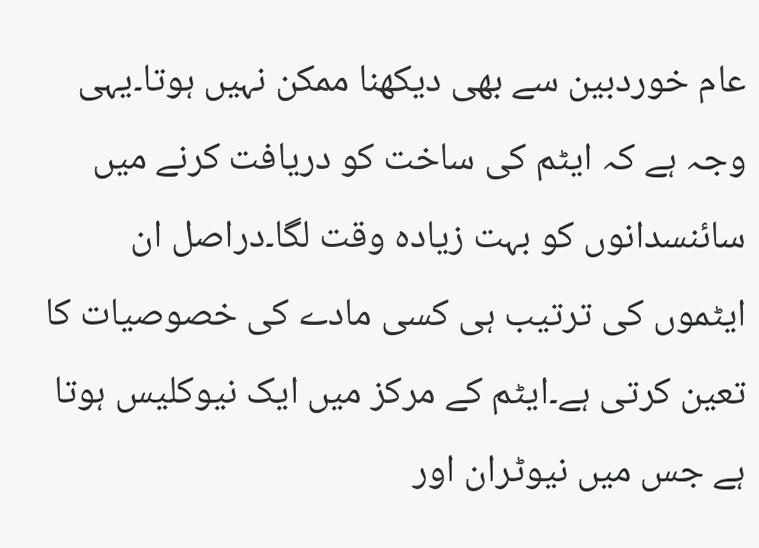عام خوردبین سے بھی دیکھنا ممکن نہیں ہوتا۔یہی وجہ ہے کہ ایٹم کی ساخت کو دریافت کرنے میں سائنسدانوں کو بہت زیادہ وقت لگا۔دراصل ان ایٹموں کی ترتیب ہی کسی مادے کی خصوصیات کا تعین کرتی ہے۔ایٹم کے مرکز میں ایک نیوکلیس ہوتا ہے جس میں نیوٹران اور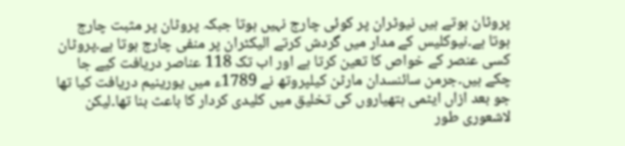پروٹان ہوتے ہیں نیوٹران پر کوئی چارج نہیں ہوتا جبکہ پروٹان پر مثبت چارج ہوتا ہے۔نیوکلیس کے مدار میں گردش کرتے الیکٹران پر منفی چارج ہوتا ہے۔پروٹان کسی عنصر کے خواص کا تعین کرتا ہے اور اب تک 118 عناصر دریافت کیے جا چکے ہیں۔جرمن سائنسدان مارٹن کیلپروتھ نے 1789ء میں یورینیم دریافت کیا تھا جو بعد ازاں ایٹمی ہتھیاروں کی تخلیق میں کلیدی کردار کا باعث بنا تھا۔لیکن لاشعوری طور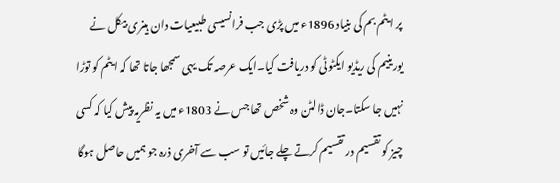پر ایٹم بم کی بنیاد 1896ء میں پڑی جب فرانسیسی طبیعیات دان ہینری بیکل نے یورینیم کی ریڈیو ایکٹوٹی کو دریافت کیا۔ایک عرصہ تک یہی سمجھا جاتا تھا کہ ایٹم کو توڑا نہیں جا سکتا۔جان ڈالٹن وہ شخص تھا جس نے 1803ء میں یہ نظریہ پیش کیا کہ کسی چیز کو تقسیم در تقسیم کرتے چلے جائیں تو سب سے آخری ذرہ جو ہمیں حاصل ہوگا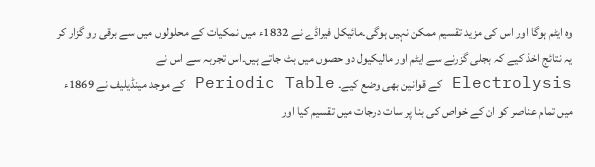وہ ایٹم ہوگا اور اس کی مزید تقسیم ممکن نہیں ہوگی۔مائیکل فیراڈے نے 1832ء میں نمکیات کے محلولوں میں سے برقی رو گزار کر یہ نتائج اخذ کیے کہ بجلی گزرنے سے ایٹم اور مالیکیول دو حصوں میں بٹ جاتے ہیں۔اس تجربہ سے اس نے Electrolysis کے قوانین بھی وضع کیے۔ Periodic Table کے موجد مینڈیلیف نے 1869ء میں تمام عناصر کو ان کے خواص کی بنا پر سات درجات میں تقسیم کیا اور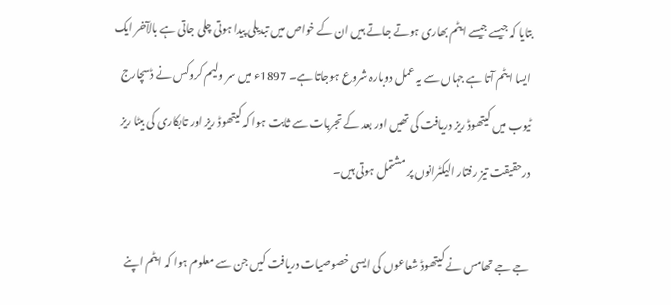بتایا کہ جیسے جیسے ایٹم بھاری ہوتے جاتے ہیں ان کے خواص میں تبدیلی پیدا ہوتی چلی جاتی ہے بالآخر ایک ایسا ایٹم آتا ہے جہاں سے یہ عمل دوبارہ شروع ہوجاتا ہے۔ 1897ء میں سر ولیم کروکس نے ڈسچارج ٹیوب میں کیتھوڈ ریز دریافت کی تھیں اور بعد کے تجربات سے ثابت ہوا کہ کیتھوڈ ریز اور تابکاری کی بیٹا ریز درحقیقت تیز رفتار الیکٹرانوں پر مشتمل ہوتی ہیں۔

جے جے تھامس نے کیتھوڈ شعاعوں کی ایسی خصوصیات دریافت کیں جن سے معلوم ہوا کہ ایٹم اپنے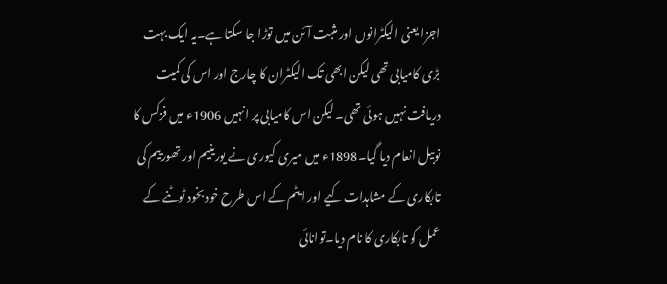اجزا یعنی الیکٹرانوں اور مثبت آئن میں توڑا جا سکتا ہے۔یہ ایک بہت بڑی کامیابی تھی لیکن ابھی تک الیکٹران کا چارج اور اس کی کمیت دریافت نہیں ہوئی تھی۔ لیکن اس کامیابی پر انہیں 1906ء میں فزکس کا نوبیل انعام دیا گیا۔1898ء میں میری کیوری نے یورینیم اور تھورییم کی تابکاری کے مشاہدات کیے اور ایٹم کے اس طرح خودبخود ٹوٹنے کے عمل کو تابکاری کا نام دیا۔توانائی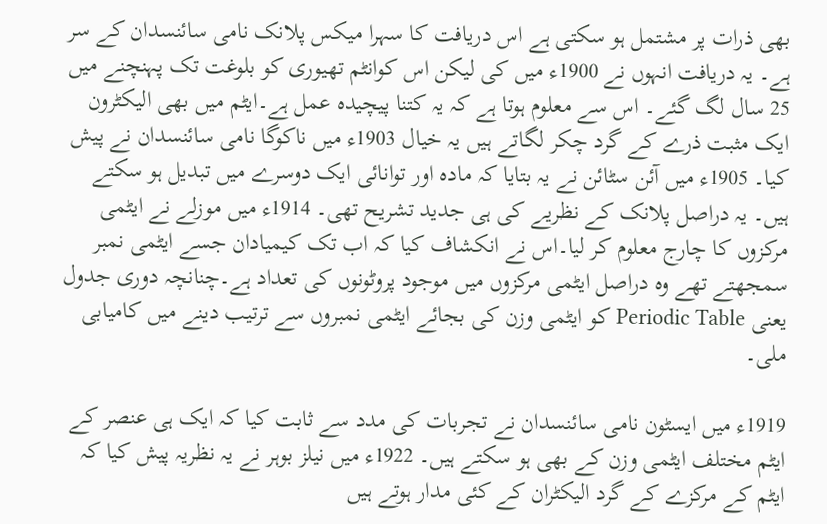بھی ذرات پر مشتمل ہو سکتی ہے اس دریافت کا سہرا میکس پلانک نامی سائنسدان کے سر ہے۔ یہ دریافت انہوں نے 1900ء میں کی لیکن اس کوانٹم تھیوری کو بلوغت تک پہنچنے میں 25 سال لگ گئے۔ اس سے معلوم ہوتا ہے کہ یہ کتنا پیچیدہ عمل ہے۔ایٹم میں بھی الیکٹرون ایک مثبت ذرے کے گرد چکر لگاتے ہیں یہ خیال 1903ء میں ناکوگا نامی سائنسدان نے پیش کیا۔ 1905ء میں آئن سٹائن نے یہ بتایا کہ مادہ اور توانائی ایک دوسرے میں تبدیل ہو سکتے ہیں۔ یہ دراصل پلانک کے نظریے کی ہی جدید تشریح تھی۔ 1914ء میں موزلے نے ایٹمی مرکزوں کا چارج معلوم کر لیا۔اس نے انکشاف کیا کہ اب تک کیمیادان جسے ایٹمی نمبر سمجھتے تھے وہ دراصل ایٹمی مرکزوں میں موجود پروٹونوں کی تعداد ہے۔چنانچہ دوری جدول یعنی Periodic Table کو ایٹمی وزن کی بجائے ایٹمی نمبروں سے ترتیب دینے میں کامیابی ملی۔

1919ء میں ایسٹون نامی سائنسدان نے تجربات کی مدد سے ثابت کیا کہ ایک ہی عنصر کے ایٹم مختلف ایٹمی وزن کے بھی ہو سکتے ہیں۔ 1922ء میں نیلز بوہر نے یہ نظریہ پیش کیا کہ ایٹم کے مرکزے کے گرد الیکٹران کے کئی مدار ہوتے ہیں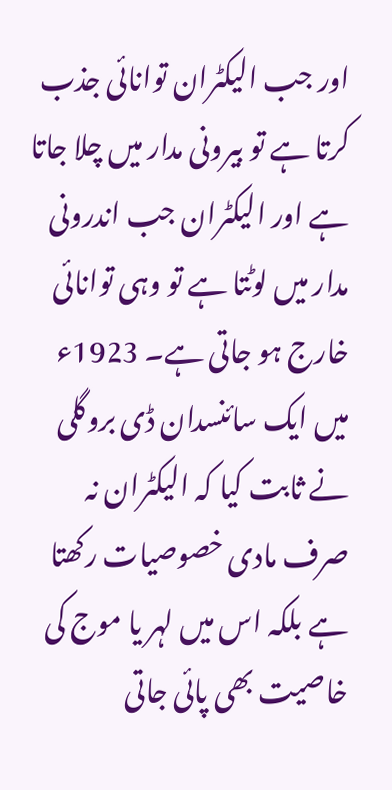اور جب الیکٹران توانائی جذب کرتا ہے تو بیرونی مدار میں چلا جاتا ہے اور الیکٹران جب اندرونی مدار میں لوٹتا ہے تو وہی توانائی خارج ہو جاتی ہے۔ 1923ء میں ایک سائنسدان ڈی بروگلی نے ثابت کیا کہ الیکٹران نہ صرف مادی خصوصیات رکھتا ہے بلکہ اس میں لہر یا موج کی خاصیت بھی پائی جاتی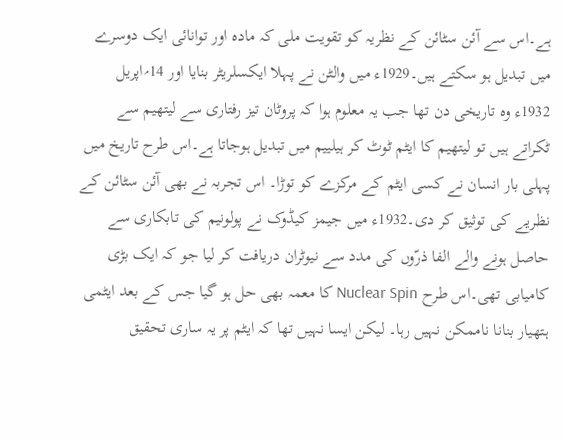ہے۔اس سے آئن سٹائن کے نظریہ کو تقویت ملی کہ مادہ اور توانائی ایک دوسرے میں تبدیل ہو سکتے ہیں۔1929ء میں والٹن نے پہلا ایکسلریٹر بنایا اور 14؍اپریل 1932ء وہ تاریخی دن تھا جب یہ معلوم ہوا کہ پروٹان تیز رفتاری سے لیتھیم سے ٹکراتے ہیں تو لیتھیم کا ایٹم ٹوٹ کر ہیلییم میں تبدیل ہوجاتا ہے۔اس طرح تاریخ میں پہلی بار انسان نے کسی ایٹم کے مرکزے کو توڑا۔ اس تجربہ نے بھی آئن سٹائن کے نظریے کی توثیق کر دی۔1932ء میں جیمز کیڈوک نے پولونیم کی تابکاری سے حاصل ہونے والے الفا ذرّوں کی مدد سے نیوٹران دریافت کر لیا جو کہ ایک بڑی کامیابی تھی۔اس طرح Nuclear Spin کا معمہ بھی حل ہو گیا جس کے بعد ایٹمی ہتھیار بنانا ناممکن نہیں رہا۔ لیکن ایسا نہیں تھا کہ ایٹم پر یہ ساری تحقیق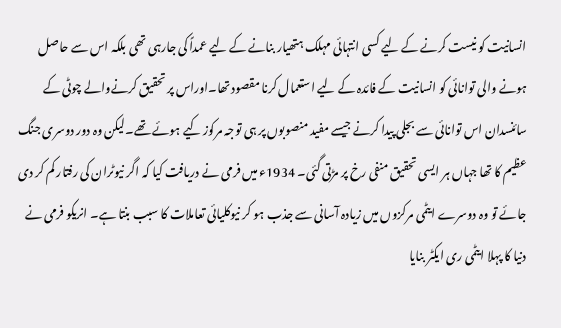انسانیت کو نیست کرنے کے لیے کسی انتہائی مہلک ہتھیار بنانے کے لیے عمداً کی جارہی تھی بلکہ اس سے حاصل ہونے والی توانائی کو انسانیت کے فائدہ کے لیے استعمال کرنا مقصود تھا۔اوراس پر تحقیق کرنےوالے چوٹی کے سائنسدان اس توانائی سے بجلی پیدا کرنے جیسے مفید منصوبوں پر ہی توجہ مرکوز کیے ہوئے تھے۔لیکن وہ دور دوسری جنگ عظیم کا تھا جہاں ہر ایسی تحقیق منفی رخ پر مڑتی گئی۔ 1934ء میں فرمی نے دریافت کیا کہ اگر نیوٹران کی رفتار کم کر دی جائے تو وہ دوسرے ایٹمی مرکزوں میں زیادہ آسانی سے جذب ہو کر نیوکلیائی تعاملات کا سبب بنتا ہے۔ انریکو فرمی نے دنیا کا پہلا ایٹمی ری ایکٹر بنایا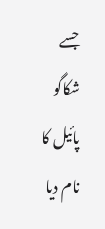جسے شکاگو پائیل کا نام دیا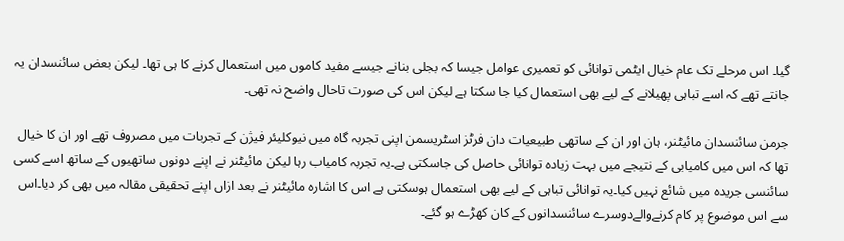گیا۔ اس مرحلے تک عام خیال ایٹمی توانائی کو تعمیری عوامل جیسا کہ بجلی بنانے جیسے مفید کاموں میں استعمال کرنے کا ہی تھا۔ لیکن بعض سائنسدان یہ جانتے تھے کہ اسے تباہی پھیلانے کے لیے بھی استعمال کیا جا سکتا ہے لیکن اس کی صورت تاحال واضح نہ تھی۔

جرمن سائنسدان مائیٹنر، ہان اور ان کے ساتھی طبیعیات دان فرٹز اسٹریسمن اپنی تجربہ گاہ میں نیوکلیئر فیژن کے تجربات میں مصروف تھے اور ان کا خیال تھا کہ اس میں کامیابی کے نتیجے میں بہت زیادہ توانائی حاصل کی جاسکتی ہے۔یہ تجربہ کامیاب رہا لیکن مائیٹنر نے اپنے دونوں ساتھیوں کے ساتھ اسے کسی سائنسی جریدہ میں شائع نہیں کیا۔یہ توانائی تباہی کے لیے بھی استعمال ہوسکتی ہے اس کا اشارہ مائیٹنر نے بعد ازاں اپنے تحقیقی مقالہ میں بھی کر دیا۔اس سے اس موضوع پر کام کرنےوالےدوسرے سائنسدانوں کے کان کھڑے ہو گئے۔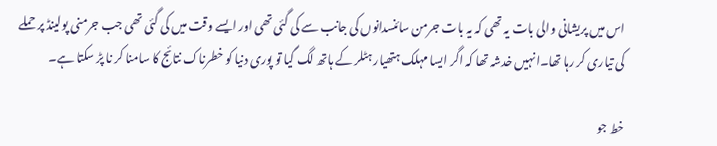اس میں پریشانی والی بات یہ تھی کہ یہ بات جرمن سائنسدانوں کی جانب سے کی گئی تھی اور ایسے وقت میں کی گئی تھی جب جرمنی پولینڈ پر حملے کی تیاری کر رہا تھا۔انہیں خدشہ تھا کہ اگر ایسا مہلک ہتھیار ہٹلر کے ہاتھ لگ گیا تو پوری دنیا کو خطرناک نتائج کا سامنا کر نا پڑ سکتا ہے۔

خط جو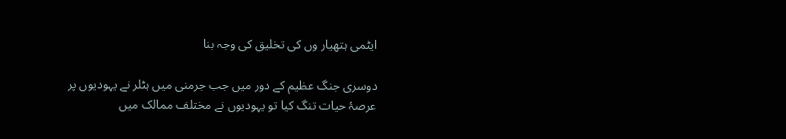ایٹمی ہتھیار وں کی تخلیق کی وجہ بنا

دوسری جنگ عظیم کے دور میں جب جرمنی میں ہٹلر نے یہودیوں پر عرصۂ حیات تنگ کیا تو یہودیوں نے مختلف ممالک میں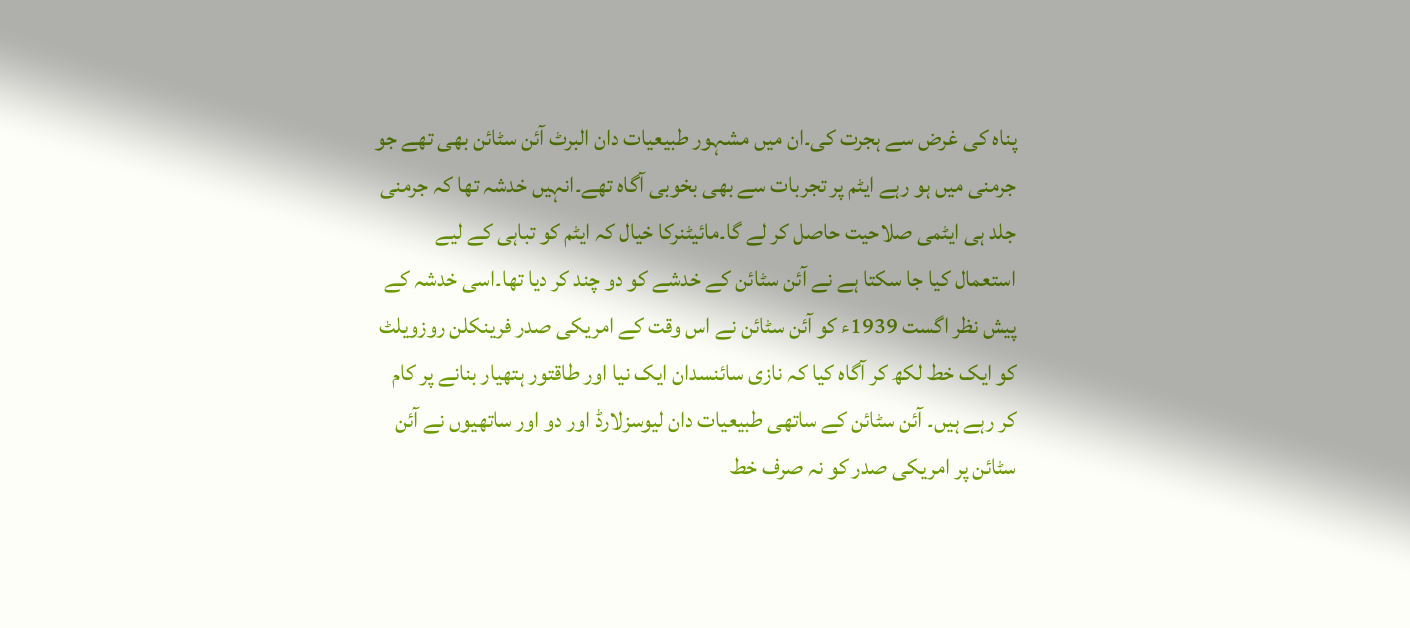پناہ کی غرض سے ہجرت کی۔ان میں مشہور طبیعیات دان البرٹ آئن سٹائن بھی تھے جو جرمنی میں ہو رہے ایٹم پر تجربات سے بھی بخوبی آگاہ تھے۔انہیں خدشہ تھا کہ جرمنی جلد ہی ایٹمی صلاحیت حاصل کر لے گا۔مائیٹنرکا خیال کہ ایٹم کو تباہی کے لیے استعمال کیا جا سکتا ہے نے آئن سٹائن کے خدشے کو دو چند کر دیا تھا۔اسی خدشہ کے پیش نظر اگست 1939ء کو آئن سٹائن نے اس وقت کے امریکی صدر فرینکلن روزویلٹ کو ایک خط لکھ کر آگاہ کیا کہ نازی سائنسدان ایک نیا اور طاقتور ہتھیار بنانے پر کام کر رہے ہیں۔ آئن سٹائن کے ساتھی طبیعیات دان لیوسزلارڈ اور دو اور ساتھیوں نے آئن سٹائن پر امریکی صدر کو نہ صرف خط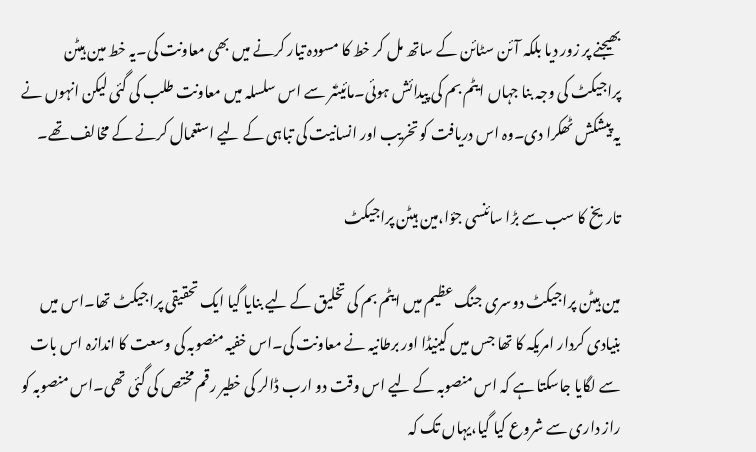بھیجنے پر زور دیا بلکہ آئن سٹائن کے ساتھ مل کر خط کا مسودہ تیار کرنے میں بھی معاونت کی۔یہ خط مین ہیٹن پراجیکٹ کی وجہ بنا جہاں ایٹم بم کی پیدائش ہوئی۔مائیٹنر سے اس سلسلہ میں معاونت طلب کی گئی لیکن انہوں نے یہ پیشکش ٹھکرا دی۔وہ اس دریافت کو تخریب اور انسانیت کی تباہی کے لیے استعمال کرنے کے مخالف تھے۔

تاریخ کا سب سے بڑا سائنسی جؤا،مین ہیٹن پراجیکٹ

مین ہیٹن پراجیکٹ دوسری جنگ عظیم میں ایٹم بم کی تخلیق کے لیے بنایا گیا ایک تحقیقی پراجیکٹ تھا۔اس میں بنیادی کردار امریکہ کا تھا جس میں کینیڈا اور برطانیہ نے معاونت کی۔اس خفیہ منصوبہ کی وسعت کا اندازہ اس بات سے لگایا جاسکتا ہے کہ اس منصوبہ کے لیے اس وقت دو ارب ڈالر کی خطیر رقم مختص کی گئی تھی۔اس منصوبہ کو راز داری سے شروع کیا گیا،یہاں تک کہ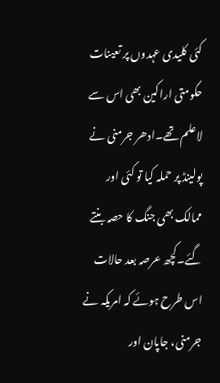کئی کلیدی عہدوں پر تعینات حکومتی اراکین بھی اس سے لاعلم تھے۔ادھر جرمنی نے پولینڈ پر حملہ کیا تو کئی اور ممالک بھی جنگ کا حصہ بنتے گئے۔کچھ عرصہ بعد حالات اس طرح ہوئے کہ امریکہ نے جرمنی، جاپان اور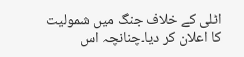اٹلی کے خلاف جنگ میں شمولیت کا اعلان کر دیا۔چنانچہ اس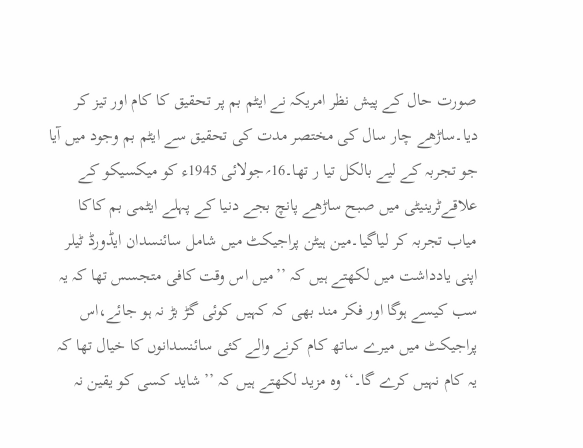صورت حال کے پیش نظر امریکہ نے ایٹم بم پر تحقیق کا کام اور تیز کر دیا۔ساڑھے چار سال کی مختصر مدت کی تحقیق سے ایٹم بم وجود میں آیا جو تجربہ کے لیے بالکل تیا ر تھا۔16؍جولائی 1945ء کو میکسیکو کے علاقےٹرینیٹی میں صبح ساڑھے پانچ بجے دنیا کے پہلے ایٹمی بم کاکا میاب تجربہ کر لیاگیا۔مین ہیٹن پراجیکٹ میں شامل سائنسدان ایڈورڈ ٹیلر اپنی یادداشت میں لکھتے ہیں کہ ’’میں اس وقت کافی متجسس تھا کہ یہ سب کیسے ہوگا اور فکر مند بھی کہ کہیں کوئی گڑ بڑ نہ ہو جائے،اس پراجیکٹ میں میرے ساتھ کام کرنے والے کئی سائنسدانوں کا خیال تھا کہ یہ کام نہیں کرے گا۔‘‘وہ مزید لکھتے ہیں کہ ’’شاید کسی کو یقین نہ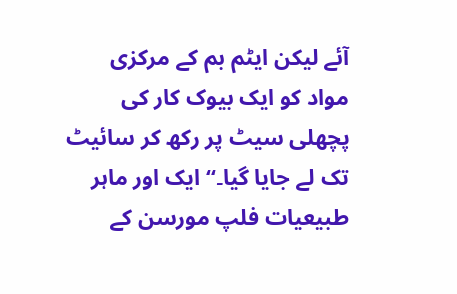آئے لیکن ایٹم بم کے مرکزی مواد کو ایک بیوک کار کی پچھلی سیٹ پر رکھ کر سائیٹ تک لے جایا گیا۔‘‘ ایک اور ماہر طبیعیات فلپ مورسن کے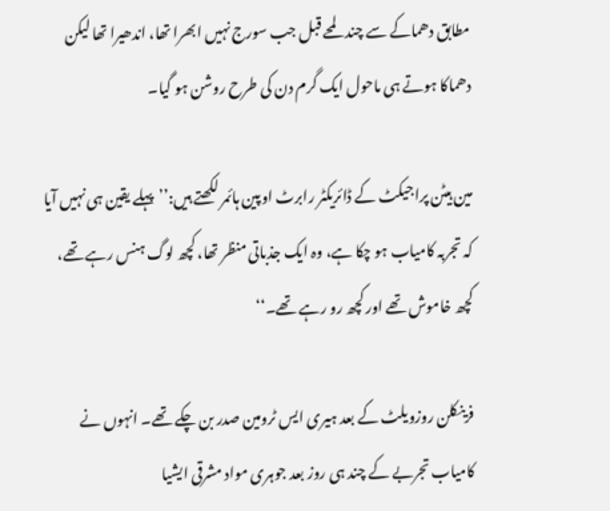مطابق دھماکے سے چند لمحے قبل جب سورج نہیں ابھرا تھا، اندھیرا تھا لیکن دھماکا ہوتے ہی ماحول ایک گرم دن کی طرح روشن ہو گیا۔

مین ہیٹن پراجیکٹ کے ڈائریکٹر رابرٹ اوپین ہائمر لکھتے ہیں:’’پہلے یقین ہی نہیں آیا کہ تجربہ کامیاب ہو چکا ہے، وہ ایک جذباتی منظر تھا، کچھ لوگ ہنس رہے تھے، کچھ خاموش تھے اور کچھ رو رہے تھے۔‘‘

فرینکلن روزویلٹ کے بعد ہیری ایس ٹرومین صدر بن چکے تھے۔ انہوں نے کامیاب تجربے کے چند ہی روز بعد جوہری مواد مشرقی ایشیا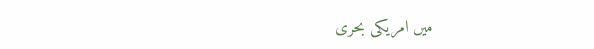میں امریکی بحری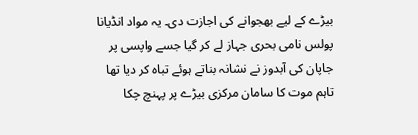بیڑے کے لیے بھجوانے کی اجازت دی۔ یہ مواد انڈیانا پولس نامی بحری جہاز لے کر گیا جسے واپسی پر جاپان کی آبدوز نے نشانہ بناتے ہوئے تباہ کر دیا تھا تاہم موت کا سامان مرکزی بیڑے پر پہنچ چکا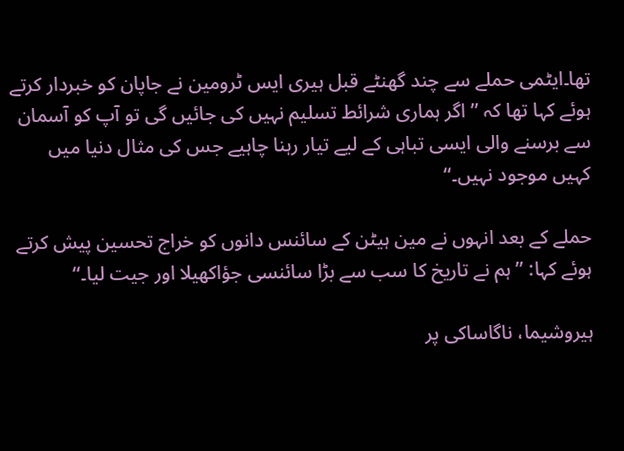تھا۔ایٹمی حملے سے چند گھنٹے قبل ہیری ایس ٹرومین نے جاپان کو خبردار کرتے ہوئے کہا تھا کہ ’’اگر ہماری شرائط تسلیم نہیں کی جائیں گی تو آپ کو آسمان سے برسنے والی ایسی تباہی کے لیے تیار رہنا چاہیے جس کی مثال دنیا میں کہیں موجود نہیں۔‘‘

حملے کے بعد انہوں نے مین ہیٹن کے سائنس دانوں کو خراج تحسین پیش کرتے ہوئے کہا: ’’ہم نے تاریخ کا سب سے بڑا سائنسی جؤاکھیلا اور جیت لیا۔‘‘

ہیروشیما، ناگاساکی پر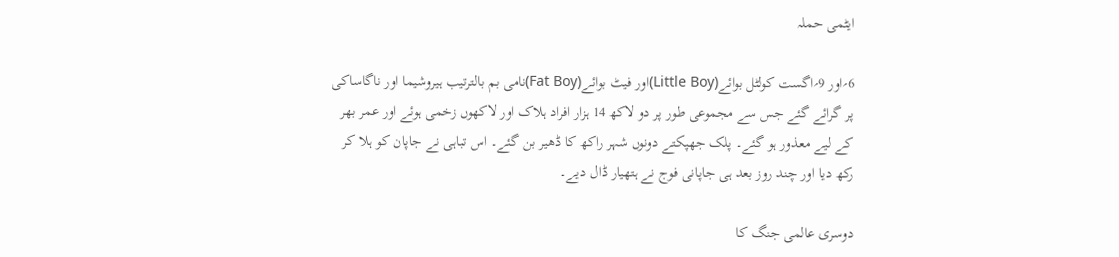ایٹمی حملہ

6؍اور 9؍اگست کولٹل بوائے(Little Boy)اور فیٹ بوائے(Fat Boy)نامی بم بالترتیب ہیروشیما اور ناگاساکی پر گرائے گئے جس سے مجموعی طور پر دو لاکھ 14 ہزار افراد ہلاک اور لاکھوں زخمی ہوئے اور عمر بھر کے لیے معذور ہو گئے۔ پلک جھپکتے دونوں شہر راکھ کا ڈھیر بن گئے۔ اس تباہی نے جاپان کو ہلا کر رکھ دیا اور چند روز بعد ہی جاپانی فوج نے ہتھیار ڈال دیے۔

دوسری عالمی جنگ کا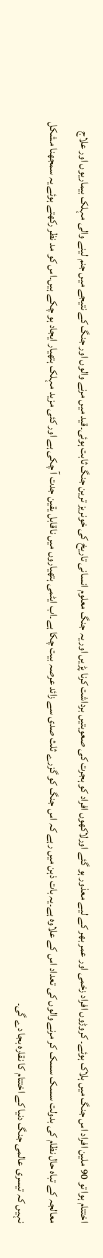اختتام ہوا تو 90 ملین افراد اس جنگ میں ہلاک ہوئے۔ کروڑوں افراد زخمی اور عمر بھر کے لیے معذور ہو گئے اورلاکھوں افراد کو ہجرت کی صعوبتیں برداشت کرنا پڑیں اور یہ جنگ معلوم انسانی تاریخ کی خونریز ترین جنگ ثابت ہوئی۔قید میں مرنے والوں اور جنگ کے نتیجے میں جنم لینے والی مہلک بیماریوں اور علاج معالجہ کے تباہ حال نظام کی بدولت سسک سسک کر مرنے والوں کی تعداد اس کے علاوہ ہے۔یہ بات ذہن میں رہے کہ اس جنگ کو گزرے ثلث صدی سے زائد عرصہ بیت چکا ہے۔اب ایٹمی ہتھیاروں میں ناقابل یقین جدت آ چکی ہے اور کئی مزید مہلک ہتھیار ایجاد ہو چکے ہیں۔اس کو مد نظر رکھتے ہوئے یہ سمجھنا مشکل نہیں کہ تیسری عالمی جنگ دنیا کے اختتام کا نقارہ بجا دے گی۔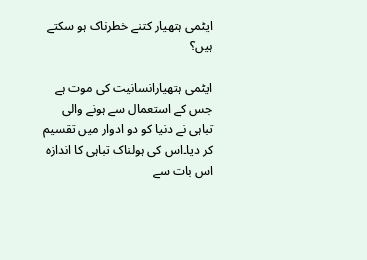ایٹمی ہتھیار کتنے خطرناک ہو سکتے ہیں؟

ایٹمی ہتھیارانسانیت کی موت ہے جس کے استعمال سے ہونے والی تباہی نے دنیا کو دو ادوار میں تقسیم کر دیا۔اس کی ہولناک تباہی کا اندازہ اس بات سے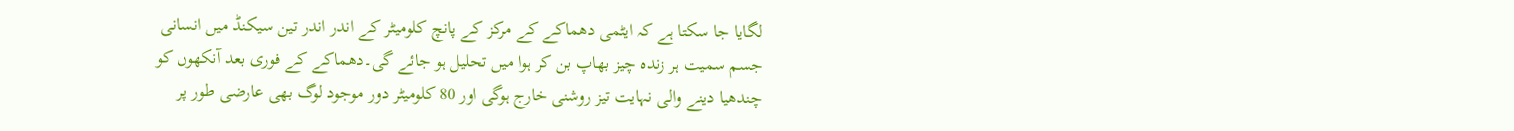لگایا جا سکتا ہے کہ ایٹمی دھماکے کے مرکز کے پانچ کلومیٹر کے اندر اندر تین سیکنڈ میں انسانی جسم سمیت ہر زندہ چیز بھاپ بن کر ہوا میں تحلیل ہو جائے گی۔دھماکے کے فوری بعد آنکھوں کو چندھیا دینے والی نہایت تیز روشنی خارج ہوگی اور 80 کلومیٹر دور موجود لوگ بھی عارضی طور پر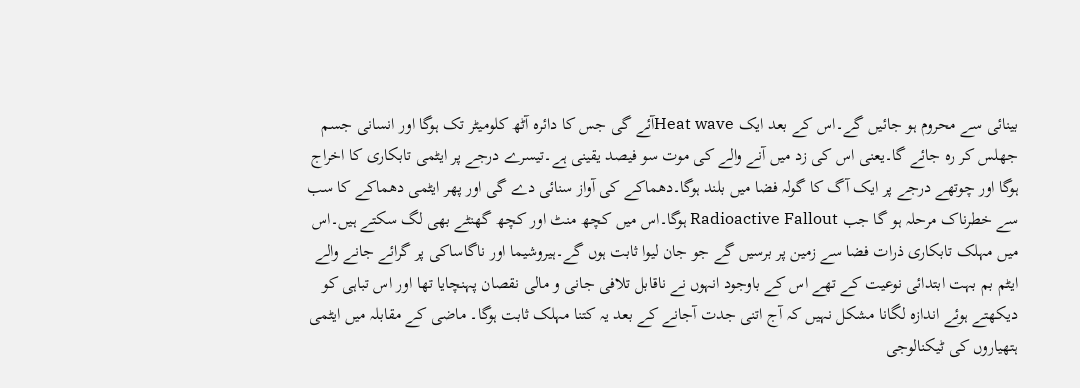بینائی سے محروم ہو جائیں گے۔اس کے بعد ایک Heat waveآئے گی جس کا دائرہ آٹھ کلومیٹر تک ہوگا اور انسانی جسم جھلس کر رہ جائے گا۔یعنی اس کی زد میں آنے والے کی موت سو فیصد یقینی ہے۔تیسرے درجے پر ایٹمی تابکاری کا اخراج ہوگا اور چوتھے درجے پر ایک آگ کا گولہ فضا میں بلند ہوگا۔دھماکے کی آواز سنائی دے گی اور پھر ایٹمی دھماکے کا سب سے خطرناک مرحلہ ہو گا جب Radioactive Fallout ہوگا۔اس میں کچھ منٹ اور کچھ گھنٹے بھی لگ سکتے ہیں۔اس میں مہلک تابکاری ذرات فضا سے زمین پر برسیں گے جو جان لیوا ثابت ہوں گے۔ہیروشیما اور ناگاساکی پر گرائے جانے والے ایٹم بم بہت ابتدائی نوعیت کے تھے اس کے باوجود انہوں نے ناقابل تلافی جانی و مالی نقصان پہنچایا تھا اور اس تباہی کو دیکھتے ہوئے اندازہ لگانا مشکل نہیں کہ آج اتنی جدت آجانے کے بعد یہ کتنا مہلک ثابت ہوگا۔ ماضی کے مقابلہ میں ایٹمی ہتھیاروں کی ٹیکنالوجی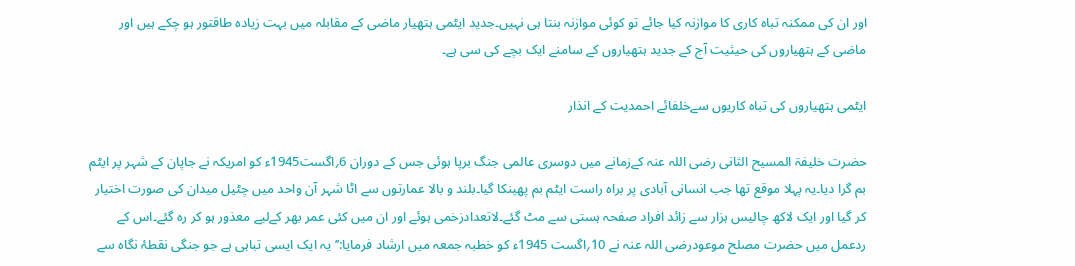اور ان کی ممکنہ تباہ کاری کا موازنہ کیا جائے تو کوئی موازنہ بنتا ہی نہیں۔جدید ایٹمی ہتھیار ماضی کے مقابلہ میں بہت زیادہ طاقتور ہو چکے ہیں اور ماضی کے ہتھیاروں کی حیثیت آج کے جدید ہتھیاروں کے سامنے ایک بچے کی سی ہے۔

ایٹمی ہتھیاروں کی تباہ کاریوں سےخلفائے احمدیت کے انذار

حضرت خلیفۃ المسیح الثانی رضی اللہ عنہ کےزمانے میں دوسری عالمی جنگ برپا ہوئی جس کے دوران 6؍اگست1945ء کو امریکہ نے جاپان کے شہر پر ایٹم بم گرا دیا۔یہ پہلا موقع تھا جب انسانی آبادی پر براہ راست ایٹم بم پھینکا گیا۔بلند و بالا عمارتوں سے اٹا شہر آن واحد میں چٹیل میدان کی صورت اختیار کر گیا اور ایک لاکھ چالیس ہزار سے زائد افراد صفحہ ہستی سے مٹ گئے۔لاتعدادزخمی ہوئے اور ان میں کئی عمر بھر کےلیے معذور ہو کر رہ گئے۔اس کے ردعمل میں حضرت مصلح موعودرضی اللہ عنہ نے 10؍اگست 1945ء کو خطبہ جمعہ میں ارشاد فرمایا:’’یہ ایک ایسی تباہی ہے جو جنگی نقطۂ نگاہ سے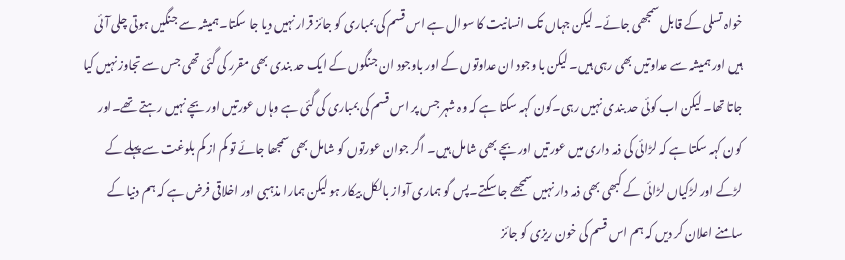خواہ تسلی کے قابل سمجھی جائے۔ لیکن جہاں تک انسانیت کا سوال ہے اس قسم کی بمباری کو جائز قرار نہیں دیا جا سکتا۔ہمیشہ سے جنگیں ہوتی چلی آئی ہیں اور ہمیشہ سے عداوتیں بھی رہی ہیں۔ لیکن با وجود ان عداوتوں کے اور باوجود ان جنگوں کے ایک حد بندی بھی مقرر کی گئی تھی جس سے تجاوز نہیں کیا جاتا تھا۔ لیکن اب کوئی حد بندی نہیں رہی۔کون کہہ سکتا ہے کہ وہ شہر جس پر اس قسم کی بمباری کی گئی ہے وہاں عورتیں اور بچے نہیں رہتے تھے۔اور کون کہہ سکتا ہے کہ لڑائی کی ذمہ داری میں عورتیں اور بچے بھی شامل ہیں۔ اگر جوان عورتوں کو شامل بھی سمجھا جائے تو کم از کم بلوغت سے پہلے کے لڑکے اور لڑکیاں لڑائی کے کبھی بھی ذمہ دار نہیں سمجھے جا سکتے۔پس گو ہماری آواز بالکل بیکار ہو لیکن ہمارا مذہبی اور اخلاقی فرض ہے کہ ہم دنیا کے سامنے اعلان کر دیں کہ ہم اس قسم کی خون ریزی کو جائز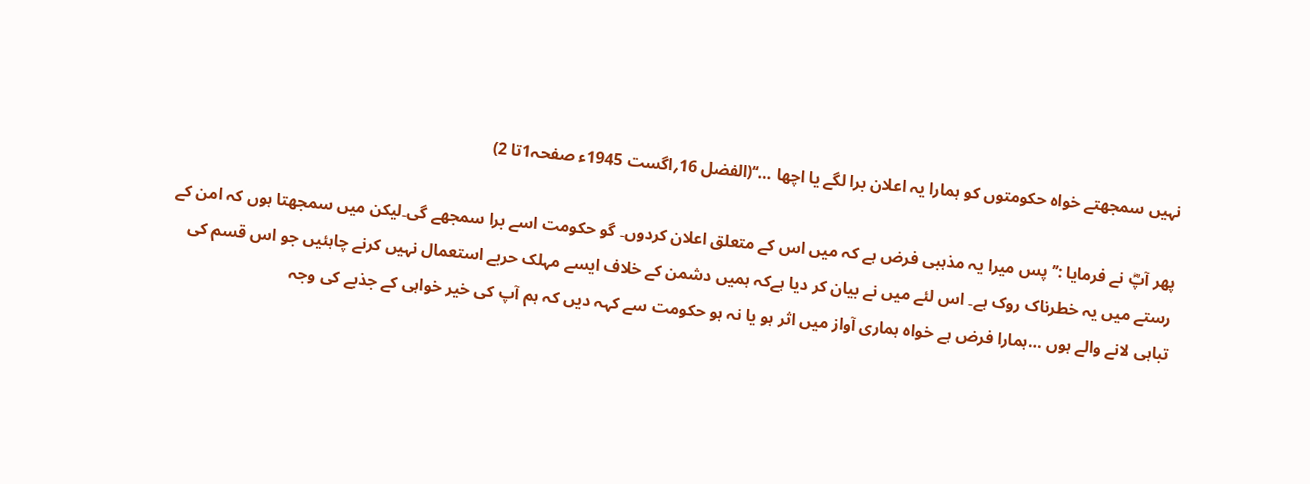نہیں سمجھتے خواہ حکومتوں کو ہمارا یہ اعلان برا لگے یا اچھا …‘‘(الفضل 16؍اگست 1945ء صفحہ1تا 2)

پھر آپؓ نے فرمایا :’’پس میرا یہ مذہبی فرض ہے کہ میں اس کے متعلق اعلان کردوں۔ گو حکومت اسے برا سمجھے گی۔لیکن میں سمجھتا ہوں کہ امن کے رستے میں یہ خطرناک روک ہے۔ اس لئے میں نے بیان کر دیا ہےکہ ہمیں دشمن کے خلاف ایسے مہلک حربے استعمال نہیں کرنے چاہئیں جو اس قسم کی تباہی لانے والے ہوں …ہمارا فرض ہے خواہ ہماری آواز میں اثر ہو یا نہ ہو حکومت سے کہہ دیں کہ ہم آپ کی خیر خواہی کے جذبے کی وجہ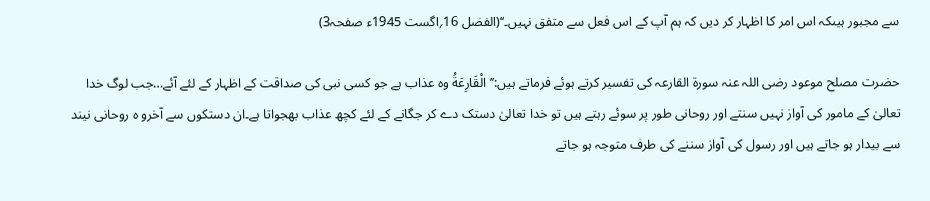سے مجبور ہیںکہ اس امر کا اظہار کر دیں کہ ہم آپ کے اس فعل سے متفق نہیں۔‘‘(الفضل 16؍اگست 1945ء صفحہ3)

حضرت مصلح موعود رضی اللہ عنہ سورۃ القارعہ کی تفسیر کرتے ہوئے فرماتے ہیں:’’الْقَارِعَةُ وہ عذاب ہے جو کسی نبی کی صداقت کے اظہار کے لئے آئے…جب لوگ خدا تعالیٰ کے مامور کی آواز نہیں سنتے اور روحانی طور پر سوئے رہتے ہیں تو خدا تعالیٰ دستک دے کر جگانے کے لئے کچھ عذاب بھجواتا ہے۔ان دستکوں سے آخرو ہ روحانی نیند سے بیدار ہو جاتے ہیں اور رسول کی آواز سننے کی طرف متوجہ ہو جاتے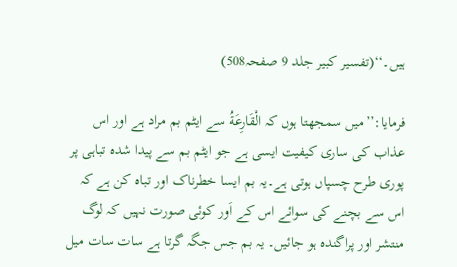ہیں۔‘‘(تفسیر کبیر جلد 9 صفحہ508)

فرمایا:’’میں سمجھتا ہوں کہ الْقَارِعَةُ سے ایٹم بم مراد ہے اور اس عذاب کی ساری کیفیت ایسی ہے جو ایٹم بم سے پیدا شدہ تباہی پر پوری طرح چسپاں ہوتی ہے۔یہ بم ایسا خطرناک اور تباہ کن ہے کہ اس سے بچنے کی سوائے اس کے اَور کوئی صورت نہیں کہ لوگ منتشر اور پراگندہ ہو جائیں۔ یہ بم جس جگہ گرتا ہے سات سات میل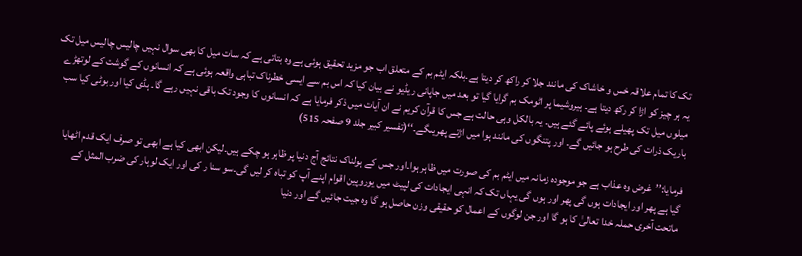تک کا تمام علاقہ خس و خاشاک کی مانند جلا کر راکھ کر دیتا ہے۔بلکہ ایٹم بم کے متعلق اب جو مزید تحقیق ہوئی ہے وہ بتاتی ہے کہ سات میل کا بھی سوال نہیں چالیس چالیس میل تک یہ ہر چیز کو اڑا کر رکھ دیتا ہے۔ ہیروشیما پر اٹومک بم گرایا گیا تو بعد میں جاپانی ریڈیو نے بیان کیا کہ اس بم سے ایسی خطرناک تباہی واقعہ ہوئی ہے کہ انسانوں کے گوشت کے لوتھڑے میلوں میل تک پھیلے ہوئے پائے گئے ہیں۔ یہ بالکل وہی حالت ہے جس کا قرآن کریم نے ان آیات میں ذکر فرمایا ہے کہ انسانوں کا وجود تک باقی نہیں رہے گا۔ ہڈی کیا اور بوٹی کیا سب باریک ذرات کی طرح ہو جائیں گے۔ اور پتنگوں کی مانند ہوا میں اڑتے پھریںگے۔‘‘(تفسیر کبیر جلد 9 صفحہ 515)

فرمایا:’’غرض وہ عذاب ہے جو موجودہ زمانہ میں ایٹم بم کی صورت میں ظاہر ہوا۔اور جس کے ہولناک نتائج آج دنیا پر ظاہر ہو چکے ہیں۔لیکن ابھی کیا ہے ابھی تو صرف ایک قدم اٹھایا گیا ہے پھر اور ایجادات ہوں گی پھر اور ہوں گی یہاں تک کہ انہی ایجادات کی لپیٹ میں یوروپین اقوام اپنے آپ کو تباہ کر لیں گی۔سو سنا ر کی اور ایک لوہار کی ضرب المثل کے ماتحت آخری حملہ خدا تعالیٰ کا ہو گا اور جن لوگوں کے اعمال کو حقیقی وزن حاصل ہو گا وہ جیت جائیں گے اور دنیا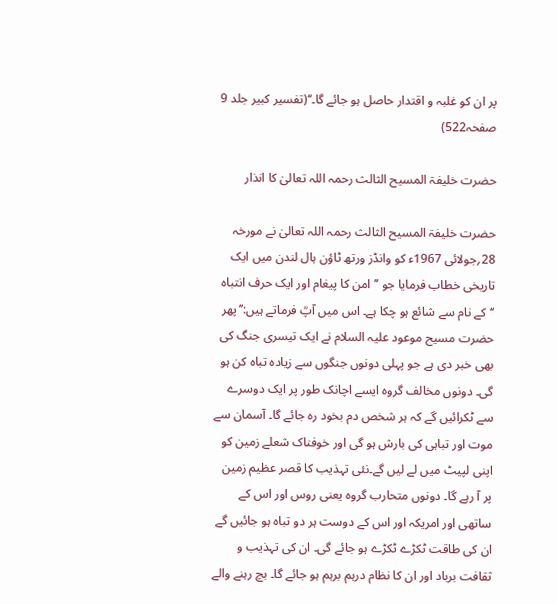پر ان کو غلبہ و اقتدار حاصل ہو جائے گا۔‘‘(تفسیر کبیر جلد 9 صفحہ522)

حضرت خلیفۃ المسیح الثالث رحمہ اللہ تعالیٰ کا انذار

حضرت خلیفۃ المسیح الثالث رحمہ اللہ تعالیٰ نے مورخہ 28؍جولائی 1967ء کو وانڈز ورتھ ٹاؤن ہال لندن میں ایک تاریخی خطاب فرمایا جو ’’امن کا پیغام اور ایک حرف انتباہ ‘‘کے نام سے شائع ہو چکا ہے۔ اس میں آپؒ فرماتے ہیں:’’پھر حضرت مسیح موعود علیہ السلام نے ایک تیسری جنگ کی بھی خبر دی ہے جو پہلی دونوں جنگوں سے زیادہ تباہ کن ہو گی۔ دونوں مخالف گروہ ایسے اچانک طور پر ایک دوسرے سے ٹکرائیں گے کہ ہر شخص دم بخود رہ جائے گا۔ آسمان سے موت اور تباہی کی بارش ہو گی اور خوفناک شعلے زمین کو اپنی لپیٹ میں لے لیں گے۔نئی تہذیب کا قصر عظیم زمین پر آ رہے گا۔ دونوں متحارب گروہ یعنی روس اور اس کے ساتھی اور امریکہ اور اس کے دوست ہر دو تباہ ہو جائیں گے ان کی طاقت ٹکڑے ٹکڑے ہو جائے گی۔ ان کی تہذیب و ثقافت برباد اور ان کا نظام درہم برہم ہو جائے گا۔ بچ رہنے والے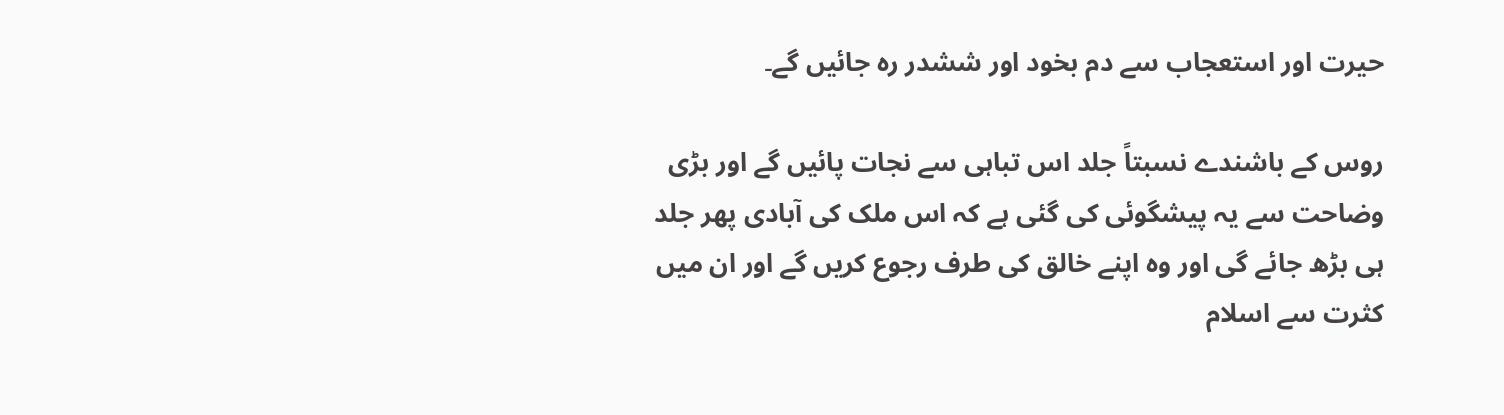حیرت اور استعجاب سے دم بخود اور ششدر رہ جائیں گے۔

روس کے باشندے نسبتاً جلد اس تباہی سے نجات پائیں گے اور بڑی وضاحت سے یہ پیشگوئی کی گئی ہے کہ اس ملک کی آبادی پھر جلد ہی بڑھ جائے گی اور وہ اپنے خالق کی طرف رجوع کریں گے اور ان میں کثرت سے اسلام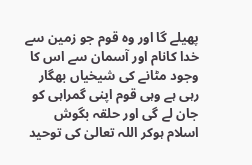پھیلے گا اور وہ قوم جو زمین سے خدا کانام اور آسمان سے اس کا وجود مٹانے کی شیخیاں بھگار رہی ہے وہی قوم اپنی گمراہی کو جان لے گی اور حلقہ بگوش اسلام ہوکر اللہ تعالیٰ کی توحید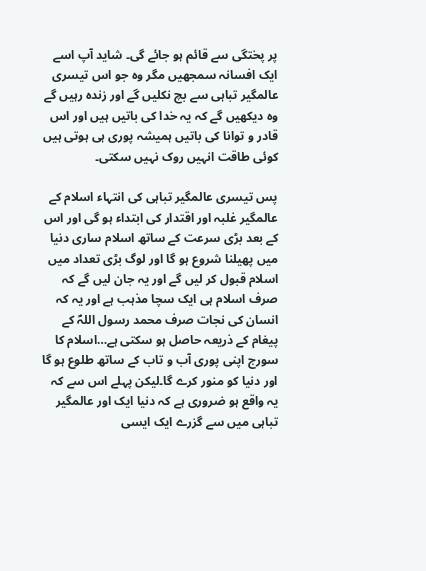پر پختگی سے قائم ہو جائے گی۔ شاید آپ اسے ایک افسانہ سمجھیں مگر وہ جو اس تیسری عالمگیر تباہی سے بچ نکلیں گے اور زندہ رہیں گے وہ دیکھیں گے کہ یہ خدا کی باتیں ہیں اور اس قادر و توانا کی باتیں ہمیشہ پوری ہی ہوتی ہیں کوئی طاقت انہیں روک نہیں سکتی۔

پس تیسری عالمگیر تباہی کی انتہاء اسلام کے عالمگیر غلبہ اور اقتدار کی ابتداء ہو گی اور اس کے بعد بڑی سرعت کے ساتھ اسلام ساری دنیا میں پھیلنا شروع ہو گا اور لوگ بڑی تعداد میں اسلام قبول کر لیں گے اور یہ جان لیں گے کہ صرف اسلام ہی ایک سچا مذہب ہے اور یہ کہ انسان کی نجات صرف محمد رسول اللہؐ کے پیغام کے ذریعہ حاصل ہو سکتی ہے…اسلام کا سورج اپنی پوری آب و تاب کے ساتھ طلوع ہو گا اور دنیا کو منور کرے گا۔لیکن پہلے اس سے کہ یہ واقع ہو ضروری ہے کہ دنیا ایک اور عالمگیر تباہی میں سے گزرے ایک ایسی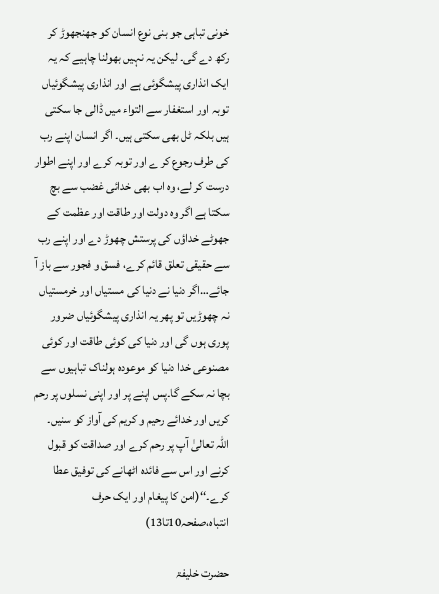خونی تباہی جو بنی نوع انسان کو جھنجھوڑ کر رکھ دے گی۔ لیکن یہ نہیں بھولنا چاہیے کہ یہ ایک انذاری پیشگوئی ہے اور انذاری پیشگوئیاں توبہ اور استغفار سے التواء میں ڈالی جا سکتی ہیں بلکہ ٹل بھی سکتی ہیں۔ اگر انسان اپنے رب کی طرف رجوع کر ے اور توبہ کرے اور اپنے اطوار درست کر لے، وہ اب بھی خدائی غضب سے بچ سکتا ہے اگر وہ دولت اور طاقت اور عظمت کے جھوٹے خداؤں کی پرستش چھوڑ دے اور اپنے رب سے حقیقی تعلق قائم کرے، فسق و فجور سے باز آ جائے…اگر دنیا نے دنیا کی مستیاں اور خرمستیاں نہ چھوڑیں تو پھر یہ انذاری پیشگوئیاں ضرور پوری ہوں گی اور دنیا کی کوئی طاقت اور کوئی مصنوعی خدا دنیا کو موعودہ ہولناک تباہیوں سے بچا نہ سکے گا۔پس اپنے پر اور اپنی نسلوں پر رحم کریں اور خدائے رحیم و کریم کی آواز کو سنیں۔ اللہ تعالیٰ آپ پر رحم کرے اور صداقت کو قبول کرنے اور اس سے فائدہ اٹھانے کی توفیق عطا کرے۔‘‘(امن کا پیغام اور ایک حرف انتباہ،صفحہ10تا13)

حضرت خلیفۃ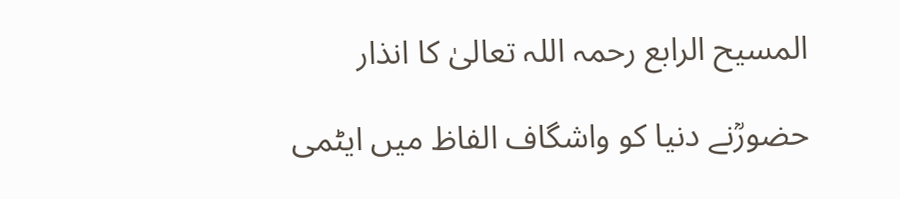المسیح الرابع رحمہ اللہ تعالیٰ کا انذار

حضورؒنے دنیا کو واشگاف الفاظ میں ایٹمی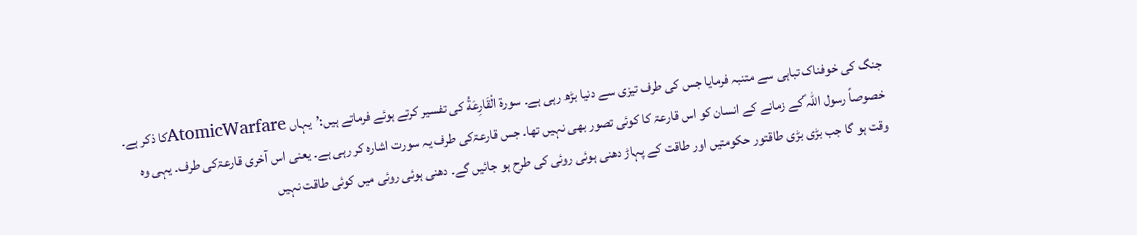جنگ کی خوفناک تباہی سے متنبہ فرمایا جس کی طرف تیزی سے دنیا بڑھ رہی ہے۔ سورۃ الْقَارِعَةُ کی تفسیر کرتے ہوئے فرماتے ہیں:’یہاں AtomicWarfareکا ذکر ہے۔ خصوصاً رسول اللہ ؐکے زمانے کے انسان کو اس قارعۃ کا کوئی تصور بھی نہیں تھا۔ جس قارعۃکی طرف یہ سورت اشارہ کر رہی ہے۔ یعنی اس آخری قارعۃکی طرف۔ یہی وہ وقت ہو گا جب بڑی بڑی طاقتور حکومتیں اور طاقت کے پہاڑ دھنی ہوئی روئی کی طرح ہو جائیں گے۔ دھنی ہوئی روئی میں کوئی طاقت نہیں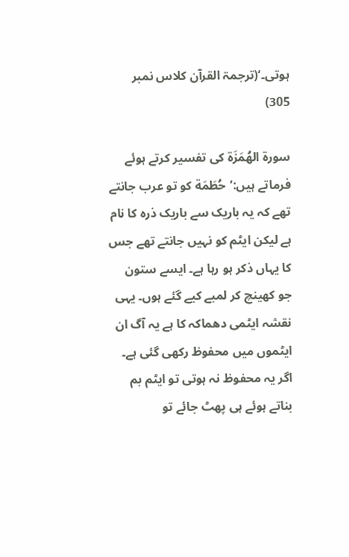ہوتی۔‘(ترجمۃ القرآن کلاس نمبر 305)

سورۃ الهُمَزَة کی تفسیر کرتے ہوئے فرماتے ہیں:’حُطَمَة کو تو عرب جانتے تھے کہ یہ باریک سے باریک ذرہ کا نام ہے لیکن ایٹم کو نہیں جانتے تھے جس کا یہاں ذکر ہو رہا ہے۔ ایسے ستون جو کھینچ کر لمبے کیے گئے ہوں۔ یہی نقشہ ایٹمی دھماکہ کا ہے یہ آگ ان ایٹموں میں محفوظ رکھی گئی ہے۔ اگر یہ محفوظ نہ ہوتی تو ایٹم بم بناتے ہوئے ہی پھٹ جائے تو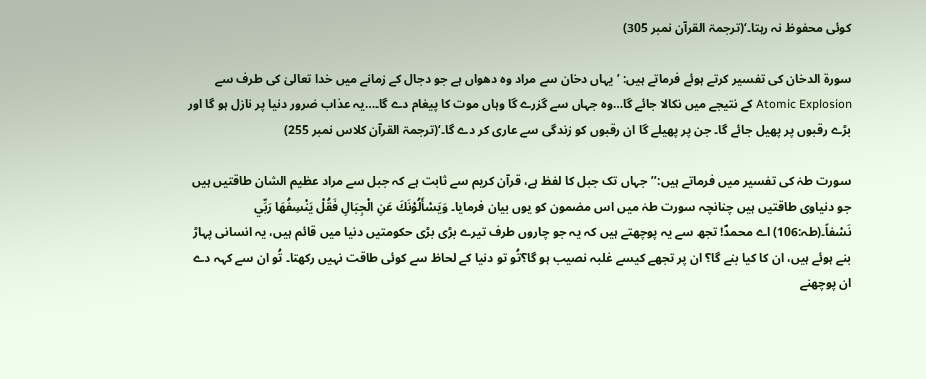کوئی محفوظ نہ رہتا۔‘(ترجمۃ القرآن نمبر 305)

سورۃ الدخان کی تفسیر کرتے ہوئے فرماتے ہیں: ’یہاں دخان سے مراد وہ دھواں ہے جو دجال کے زمانے میں خدا تعالیٰ کی طرف سے Atomic Explosion کے نتیجے میں نکالا جائے گا…وہ جہاں سے گزرے گا وہاں موت کا پیغام دے گا۔…یہ عذاب ضرور دنیا پر نازل ہو گا اور بڑے رقبوں پر پھیل جائے گا۔ جن پر پھیلے گا ان رقبوں کو زندگی سے عاری کر دے گا۔‘(ترجمۃ القرآن کلاس نمبر 255)

سورت طہٰ کی تفسیر میں فرماتے ہیں:’’جہاں تک جبل کا لفظ ہے، قرآن کریم سے ثابت ہے کہ جبل سے مراد عظیم الشان طاقتیں ہیں جو دنیاوی طاقتیں ہیں چنانچہ سورت طہٰ میں اس مضمون کو یوں بیان فرمایا۔ وَيَسْأَلُوْنَكَ عَنِ الْجِبَالِ فَقُلْ يَنْسِفُهَا رَبِّي نَسْفاً۔(طہ:106) اے محمدؐ! تجھ سے یہ پوچھتے ہیں کہ یہ جو چاروں طرف تیرے بڑی بڑی حکومتیں دنیا میں قائم ہیں، یہ انسانی پہاڑ بنے ہوئے ہیں، ان کا کیا بنے گا؟ ان پر تجھے کیسے غلبہ نصیب ہو گا؟تُو تو دنیا کے لحاظ سے کوئی طاقت نہیں رکھتا۔ تُو ان سے کہہ دے ان پوچھنے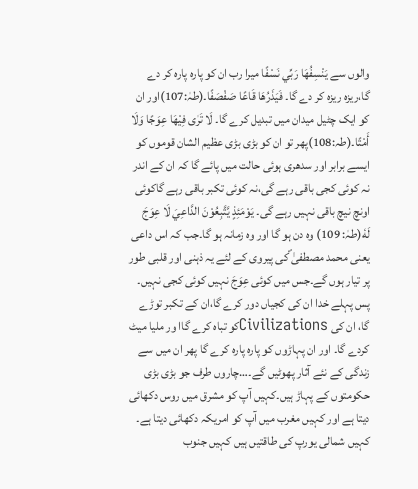والوں سے يَنْسِفُهَا رَبِّي نَسْفًا میرا رب ان کو پارہ پارہ کر دے گا،ریزہ ریزہ کر دے گا۔ فَيَذَرُهَا قَاعًا صَفْصَفًا۔(طہٰ:107)اور ان کو ایک چٹیل میدان میں تبدیل کرے گا۔ لَا تَرٰى فِيْهَا عِوَجًا وَلَا أَمْتًا۔(طہ:108)پھر تو ان کو بڑی بڑی عظیم الشان قوموں کو ایسے برابر اور سدھری ہوئی حالت میں پائے گا کہ ان کے اندر نہ کوئی کجی باقی رہے گی،نہ کوئی تکبر باقی رہے گاکوئی اونچ نیچ باقی نہیں رہے گی۔ يَوْمَئِذٍ يَّتَّبِعُوْنَ الدَّاعِيَ لَا عِوَجَ لَهٗ(طہٰ: 109) وہ دن ہو گا اور وہ زمانہ ہو گا۔جب کہ اس داعی یعنی محمد مصطفیٰ ؐکی پیروی کے لئے یہ ذہنی اور قلبی طور پر تیار ہوں گے۔جس میں کوئی عِوَجَ نہیں کوئی کجی نہیں۔ پس پہلے خدا ان کی کجیاں دور کرے گا،ان کے تکبر توڑے گا، ان کی Civilizationsکو تباہ کرے گاا ور ملیا میٹ کردے گا۔ اور ان پہاڑوں کو پارہ پارہ کرے گا پھر ان میں سے زندگی کے نئے آثار پھوٹیں گے۔…چاروں طرف جو بڑی بڑی حکومتوں کے پہاڑ ہیں۔کہیں آپ کو مشرق میں روس دکھائی دیتا ہے اور کہیں مغرب میں آپ کو امریکہ دکھائی دیتا ہے۔ کہیں شمالی یورپ کی طاقتیں ہیں کہیں جنوب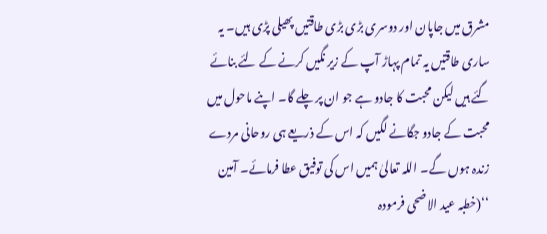مشرق میں جاپان اور دوسری بڑی بڑی طاقتیں پھیلی پڑی ہیں۔ یہ ساری طاقتیں یہ تمام پہاڑ آپ کے زیر نگیں کرنے کے لئے بنائے گئے ہیں لیکن محبت کا جادو ہے جو ان پر چلے گا۔ اپنے ماحول میں محبت کے جادو جگانے لگیں کہ اس کے ذریعے ہی روحانی مردے زندہ ہوں گے۔ اللہ تعالیٰ ہمیں اس کی توفیق عطا فرمائے۔ آمین ‘‘(خطبہ عید الاضحی فرمودہ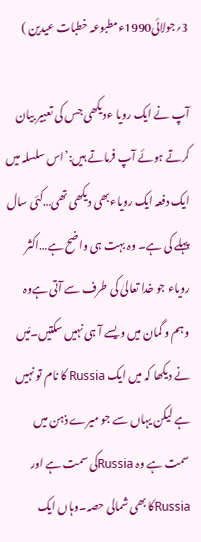3؍جولائی1990ءمطبوعہ خطبات عیدین )

آپ نے ایک رویا ءدیکھی جس کی تعبیر بیان کرتے ہوئے آپ فرماتے ہیں:’اس سلسلہ میں ایک دفعہ ایک رویاءبھی دیکھی تھی…کئی سال پہلے کی ہے۔ وہ بہت ہی واضح ہے…اکثر رویاء جو خدا تعالیٰ کی طرف سے آتی ہےوہ وہم و گمان میں ویسے آ ہی نہیں سکتیں۔مَیں نے دیکھا کہ میں ایک Russia کا نام تو نہیں ہے لیکن یہاں سے جو میرے ذہن میں سمت ہے وہ Russiaکی سمت ہے اور Russiaکا بھی شمالی حصہ۔وہاں ایک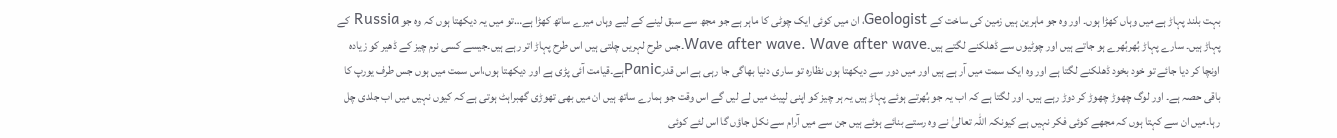بہت بلند پہاڑ ہے میں وہاں کھڑا ہوں۔ اور وہ جو ماہرین ہیں زمین کی ساخت کے Geologist، ان میں کوئی ایک چوٹی کا ماہر ہے جو مجھ سے سبق لینے کے لیے وہاں میرے ساتھ کھڑا ہے…تو میں یہ دیکھتا ہوں کہ وہ جو Russia کے پہاڑ ہیں۔ سارے پہاڑ بُھربُھرے ہو جاتے ہیں اور چوٹیوں سے ڈھلکنے لگتے ہیں۔Wave after wave. Wave after wave۔جس طرح لہریں چلتی ہیں اس طرح پہاڑ اتر رہے ہیں۔جیسے کسی نرم چیز کے ڈھیر کو زیادہ اونچا کر دیا جائے تو خود بخود ڈھلکنے لگتا ہے اور وہ ایک سمت میں آر ہے ہیں اور میں دور سے دیکھتا ہوں نظارہ تو ساری دنیا بھاگی جا رہی ہے اس قدرPanicہے۔قیامت آئی پڑی ہے اور دیکھتا ہوں،اس سمت میں ہوں جس طرف یورپ کا باقی حصہ ہے۔ اور لوگ چھوڑ چھوڑ کر دوڑ رہے ہیں۔ اور لگتا ہے کہ اب یہ جو بُھرتے ہوئے پہاڑ ہیں یہ ہر چیز کو اپنی لپیٹ میں لے لیں گے اس وقت جو ہمارے ساتھ ہیں ان میں بھی تھوڑی گھبراہٹ ہوتی ہے کہ کیوں نہیں میں اب جلدی چل رہا۔میں ان سے کہتا ہوں کہ مجھے کوئی فکر نہیں ہے کیونکہ اللہ تعالیٰ نے وہ رستے بنائے ہوئے ہیں جن سے میں آرام سے نکل جاؤں گا اس لئے کوئی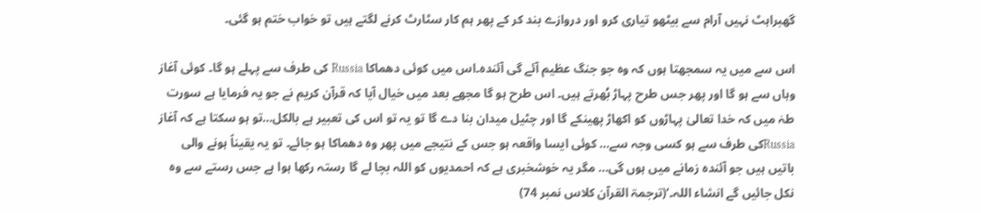گھبراہٹ نہیں آرام سے بیٹھو تیاری کرو اور دروازے بند کر کے پھر ہم کار سٹارٹ کرنے لگتے ہیں تو خواب ختم ہو گئی۔

اس سے میں یہ سمجھتا ہوں کہ وہ جو جنگ عظیم آئے گی آئندہ۔اس میں کوئی دھماکا Russia کی طرف سے پہلے ہو گا۔ کوئی آغاز وہاں سے ہو گا اور پھر جس طرح پہاڑ بُھرتے ہیں۔ اس طرح ہو گا مجھے بعد میں خیال آیا کہ قرآن کریم نے جو یہ فرمایا ہے سورت طہٰ میں کہ خدا تعالیٰ پہاڑوں کو اکھاڑ پھینکے گا اور چٹیل میدان بنا دے گا تو یہ تو اس کی تعبیر ہے بالکل…تو ہو سکتا ہے کہ آغاز Russiaکی طرف سے ہو کسی وجہ سے… کوئی ایسا واقعہ ہو جس کے نتیجے میں پھر وہ دھماکا ہو جائے۔ تو یہ یقیناً ہونے والی باتیں ہیں جو آئندہ زمانے میں ہوں گی… مگر یہ خوشخبری ہے کہ احمدیوں کو اللہ بچا لے گا رستہ رکھا ہوا ہے جس رستے سے وہ نکل جائیں گے انشاء اللہ۔‘(ترجمۃ القرآن کلاس نمبر 74)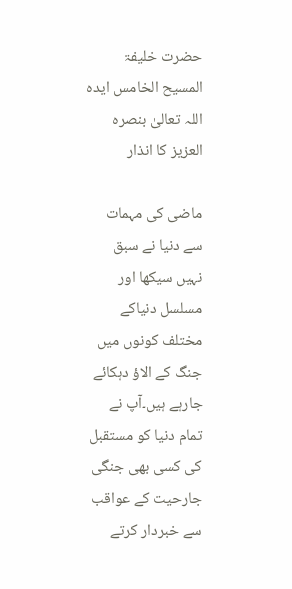حضرت خلیفۃ المسیح الخامس ایدہ اللہ تعالیٰ بنصرہ العزیز کا انذار

ماضی کی مہمات سے دنیا نے سبق نہیں سیکھا اور مسلسل دنیاکے مختلف کونوں میں جنگ کے الاؤ دہکائے جارہے ہیں۔آپ نے تمام دنیا کو مستقبل کی کسی بھی جنگی جارحیت کے عواقب سے خبردار کرتے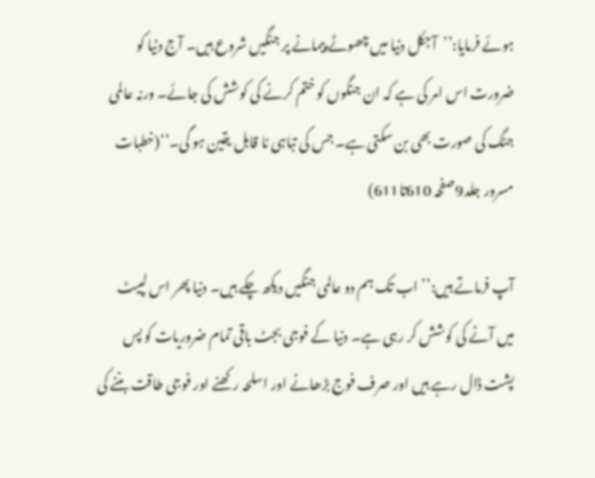ہوئے فرمایا:’’آجکل دنیا میں چھوٹے پیمانے پر جنگیں شروع ہیں۔ آج دنیا کو ضرورت اس امر کی ہے کہ ان جنگوں کو ختم کرنے کی کوشش کی جائے۔ ورنہ عالمی جنگ کی صورت بھی بن سکتی ہے۔ جس کی تباہی نا قابل یقین ہو گی۔‘‘(خطبات مسرور جلد9صفحہ 610تا611)

آپ فرماتے ہیں:’’اب تک ہم دو عالمی جنگیں دیکھ چکے ہیں۔ دنیا پھر اس لپیٹ میں آنے کی کوشش کر رہی ہے۔ دنیا کے فوجی بجٹ باقی تمام ضروریات کو پس پشت ڈال رہے ہیں اور صرف فوج بڑھانے اور اسلحہ رکھنے اور فوجی طاقت بننے کی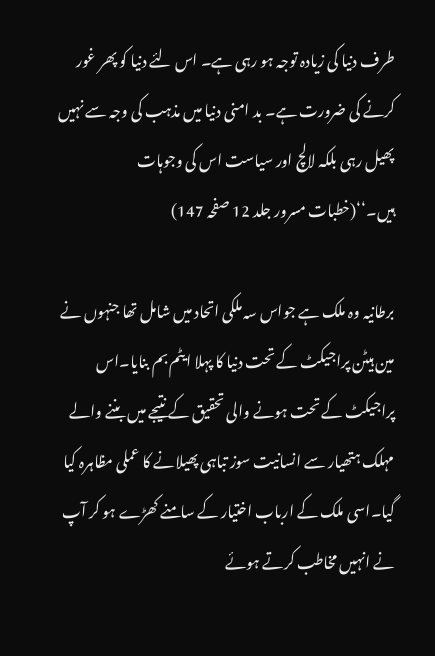طرف دنیا کی زیادہ توجہ ہو رہی ہے۔ اس لئے دنیا کو پھر غور کرنے کی ضرورت ہے۔ بد امنی دنیا میں مذہب کی وجہ سے نہیں پھیل رہی بلکہ لالچ اور سیاست اس کی وجوہات ہیں۔‘‘(خطبات مسرور جلد 12 صفحہ 147)

برطانیہ وہ ملک ہے جواس سہ ملکی اتحاد میں شامل تھا جنہوں نے مین ہیٹن پراجیکٹ کے تحت دنیا کا پہلا ایٹم بم بنایا۔اس پراجیکٹ کے تحت ہونے والی تحقیق کے نتیجے میں بننے والے مہلک ہتھیار سے انسانیت سوز تباہی پھیلانے کا عملی مظاہرہ کیا گیا۔اسی ملک کے ارباب اختیار کے سامنے کھڑے ہو کر آپ نے انہیں مخاطب کرتے ہوئے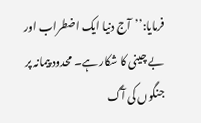فرمایا:’’آج دنیا ایک اضطراب اور بے چینی کا شکار ہے۔ محدود پیمانہ پر جنگوں کی آگ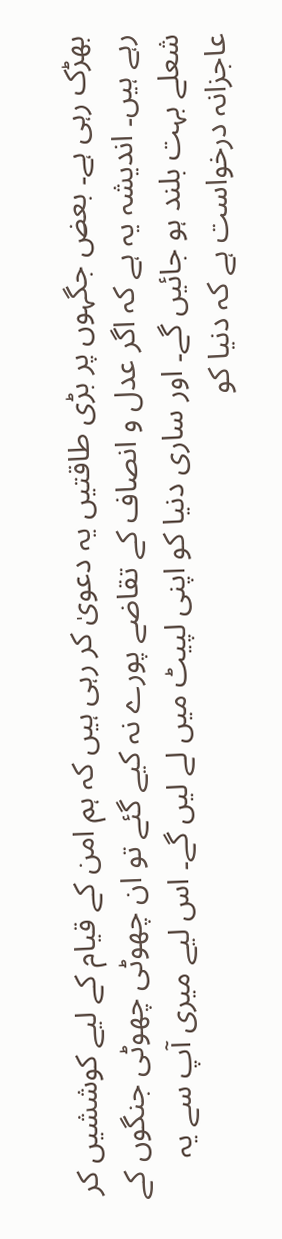بھڑک رہی ہے۔ بعض جگہوں پر بڑی طاقتیں یہ دعویٰ کر رہی ہیں کہ ہم امن کے قیام کے لیے کوششیں کر رہے ہیں۔ اندیشہ یہ ہے کہ اگر عدل و انصاف کے تقاضے پورے نہ کیے گئے تو ان چھوٹی چھوٹی جنگوں کے شعلے بہت بلند ہو جائیں گے۔ اور ساری دنیا کو اپنی لپیٹ میں لے لیں گے۔ اس لیے میری آپ سے یہ عاجزانہ درخواست ہے کہ دنیا کو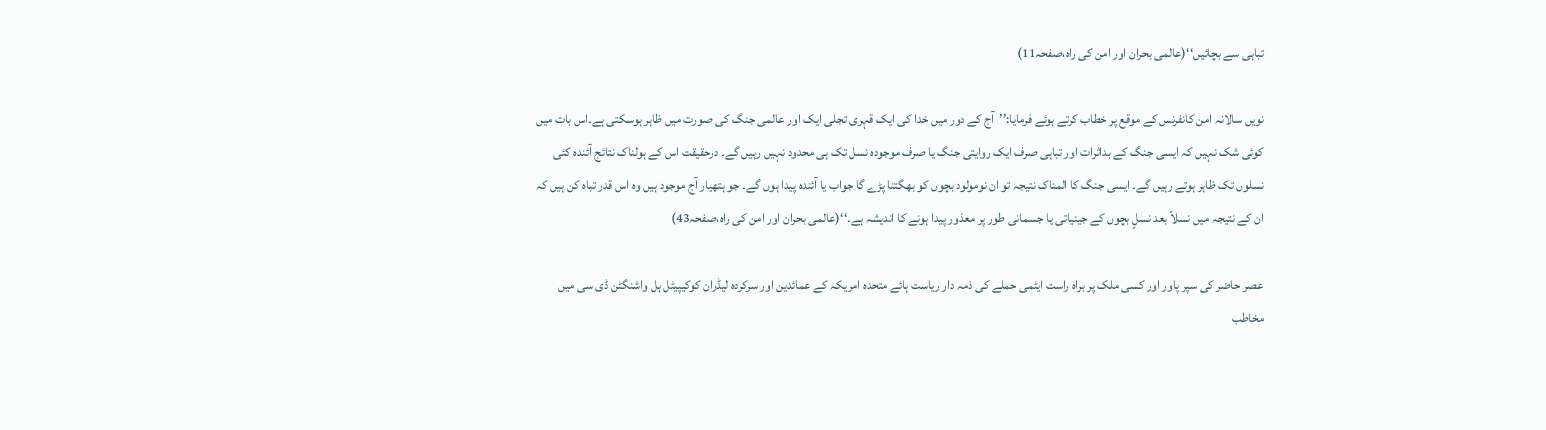تباہی سے بچائیں‘‘(عالمی بحران اور امن کی راہ،صفحہ11)

نویں سالانہ امن کانفرنس کے موقع پر خطاب کرتے ہوئے فرمایا:’’آج کے دور میں خدا کی ایک قہری تجلی ایک اور عالمی جنگ کی صورت میں ظاہر ہوسکتی ہے۔اس بات میں کوئی شک نہیں کہ ایسی جنگ کے بداثرات اور تباہی صرف ایک روایتی جنگ یا صرف موجودہ نسل تک ہی محدود نہیں رہیں گے۔ درحقیقت اس کے ہولناک نتائج آئندہ کئی نسلوں تک ظاہر ہوتے رہیں گے۔ ایسی جنگ کا المناک نتیجہ تو ان نومولود بچوں کو بھگتنا پڑے گا جواب یا آئندہ پیدا ہوں گے۔ جو ہتھیار آج موجود ہیں وہ اس قدر تباہ کن ہیں کہ ان کے نتیجہ میں نسلاً بعد نسلٍ بچوں کے جینیاتی یا جسمانی طور پر معذور پیدا ہونے کا اندیشہ ہے۔‘‘(عالمی بحران اور امن کی راہ،صفحہ43)

عصر حاضر کی سپر پاور اور کسی ملک پر براہ راست ایٹمی حملے کی ذمہ دار ریاست ہائے متحدہ امریکہ کے عمائدین اور سرکردہ لیڈران کوکیپیٹل ہل واشنگٹن ڈی سی میں مخاطب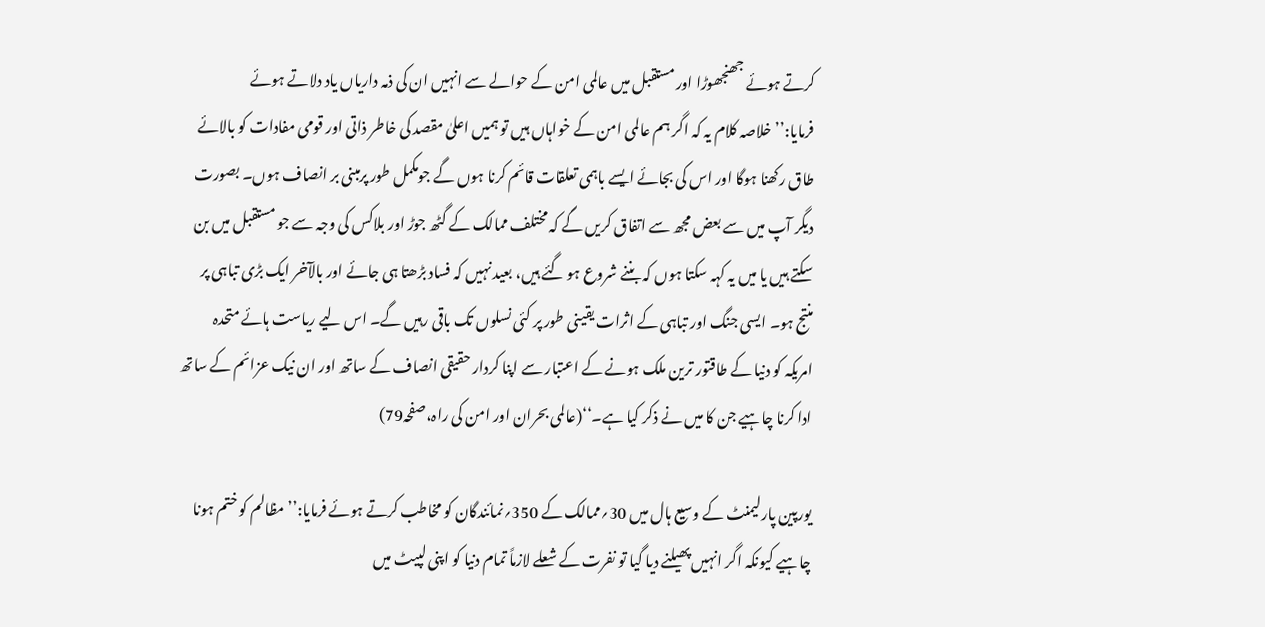کرتے ہوئے جھنجھوڑا اور مستقبل میں عالمی امن کے حوالے سے انہیں ان کی ذمہ داریاں یاد دلاتے ہوئے فرمایا:’’خلاصہ کلام یہ کہ اگر ہم عالمی امن کے خواہاں ہیں تو ہمیں اعلیٰ مقصد کی خاطر ذاتی اور قومی مفادات کو بالائے طاق رکھنا ہوگا اور اس کی بجائے ایسے باہمی تعلقات قائم کرنا ہوں گے جومکمل طور پرمبنی بر انصاف ہوں۔ بصورت دیگر آپ میں سے بعض مجھ سے اتفاق کریں گے کہ مختلف ممالک کے گٹھ جوڑ اور بلاکس کی وجہ سے جو مستقبل میں بن سکتے ہیں یا میں یہ کہہ سکتا ہوں کہ بننے شروع ہو گئے ہیں، بعید نہیں کہ فساد بڑھتا ہی جائے اور بالآخر ایک بڑی تباہی پر منتج ہو۔ ایسی جنگ اور تباہی کے اثرات یقینی طور پر کئی نسلوں تک باقی رہیں گے۔ اس لیے ریاست ہائے متحدہ امریکہ کو دنیا کے طاقتور ترین ملک ہونے کے اعتبار سے اپنا کردار حقیقی انصاف کے ساتھ اور ان نیک عزائم کے ساتھ ادا کرنا چاہیے جن کا میں نے ذکر کیا ہے۔‘‘(عالمی بحران اور امن کی راہ،صفحہ79)

یورپین پارلیمنٹ کے وسیع ہال میں 30؍ممالک کے 350؍نمائندگان کو مخاطب کرتے ہوئے فرمایا:’’مظالم کو ختم ہونا چاہیے کیونکہ اگر انہیں پھیلنے دیا گیا تو نفرت کے شعلے لازماً تمام دنیا کو اپنی لپیٹ میں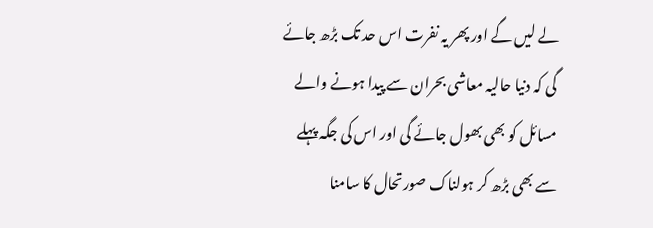لے لیں گے اور پھر یہ نفرت اس حد تک بڑھ جائے گی کہ دنیا حالیہ معاشی بحران سے پیدا ہونے والے مسائل کو بھی بھول جائے گی اور اس کی جگہ پہلے سے بھی بڑھ کر ہولناک صورتحال کا سامنا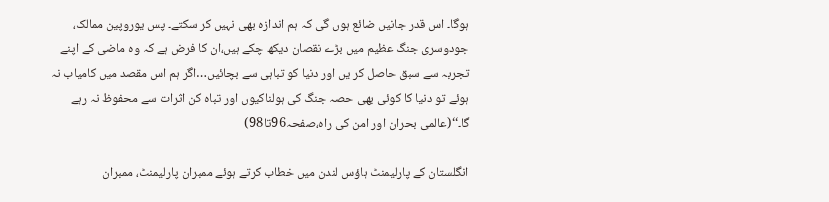ہوگا۔ اس قدر جانیں ضائع ہوں گی کہ ہم اندازہ بھی نہیں کر سکتے۔ پس یوروپین ممالک، جودوسری جنگ عظیم میں بڑے نقصان دیکھ چکے ہیں،ان کا فرض ہے کہ وہ ماضی کے اپنے تجربہ سے سبق حاصل کر یں اور دنیا کو تباہی سے بچائیں…اگر ہم اس مقصد میں کامیاب نہ ہوئے تو دنیا کا کوئی بھی حصہ جنگ کی ہولناکیوں اور تباہ کن اثرات سے محفوظ نہ رہے گا۔‘‘(عالمی بحران اور امن کی راہ،صفحہ96تا98)

انگلستان کے پارلیمنٹ ہاؤس لندن میں خطاب کرتے ہوئے ممبران پارلیمنٹ، ممبران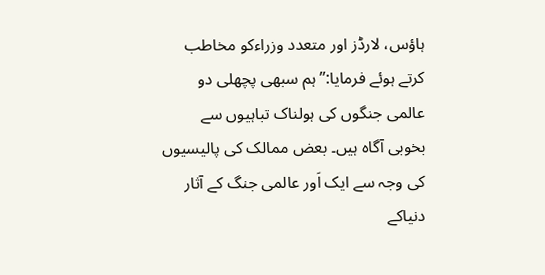ہاؤس، لارڈز اور متعدد وزراءکو مخاطب کرتے ہوئے فرمایا:’’ہم سبھی پچھلی دو عالمی جنگوں کی ہولناک تباہیوں سے بخوبی آگاہ ہیں۔ بعض ممالک کی پالیسیوں کی وجہ سے ایک اَور عالمی جنگ کے آثار دنیاکے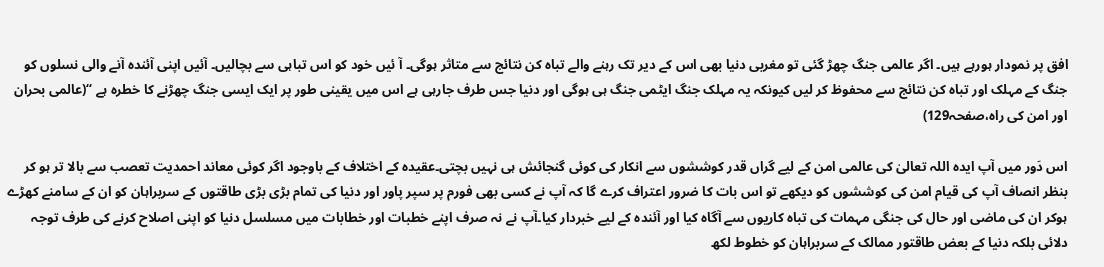افق پر نمودار ہورہے ہیں۔ اگر عالمی جنگ چھڑ گئی تو مغربی دنیا بھی اس کے دیر تک رہنے والے تباہ کن نتائج سے متاثر ہوگی۔ آ ئیں خود کو اس تباہی سے بچالیں۔ آئیں اپنی آئندہ آنے والی نسلوں کو جنگ کے مہلک اور تباہ کن نتائج سے محفوظ کر لیں کیونکہ یہ مہلک جنگ ایٹمی جنگ ہی ہوگی اور دنیا جس طرف جارہی ہے اس میں یقینی طور پر ایک ایسی جنگ چھڑنے کا خطرہ ہے ‘‘(عالمی بحران اور امن کی راہ،صفحہ129)

اس دَور میں آپ ایدہ اللہ تعالیٰ کی عالمی امن کے لیے گراں قدر کوششوں سے انکار کی کوئی گنجائش ہی نہیں بچتی۔عقیدہ کے اختلاف کے باوجود اگر کوئی معاند احمدیت تعصب سے بالا تر ہو کر بنظر انصاف آپ کی قیام امن کی کوششوں کو دیکھے تو اس بات کا ضرور اعتراف کرے گا کہ آپ نے کسی بھی فورم پر سپر پاور اور دنیا کی تمام بڑی بڑی طاقتوں کے سربراہان کو ان کے سامنے کھڑے ہوکر ان کی ماضی اور حال کی جنگی مہمات کی تباہ کاریوں سے آگاہ کیا اور آئندہ کے لیے خبردار کیا۔آپ نے نہ صرف اپنے خطبات اور خطابات میں مسلسل دنیا کو اپنی اصلاح کرنے کی طرف توجہ دلائی بلکہ دنیا کے بعض طاقتور ممالک کے سربراہان کو خطوط لکھ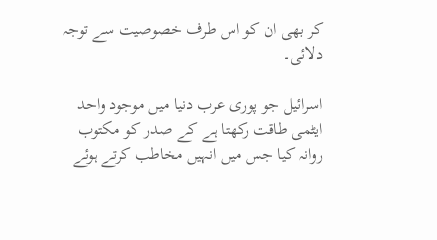کر بھی ان کو اس طرف خصوصیت سے توجہ دلائی۔

اسرائیل جو پوری عرب دنیا میں موجود واحد ایٹمی طاقت رکھتا ہے کے صدر کو مکتوب روانہ کیا جس میں انہیں مخاطب کرتے ہوئے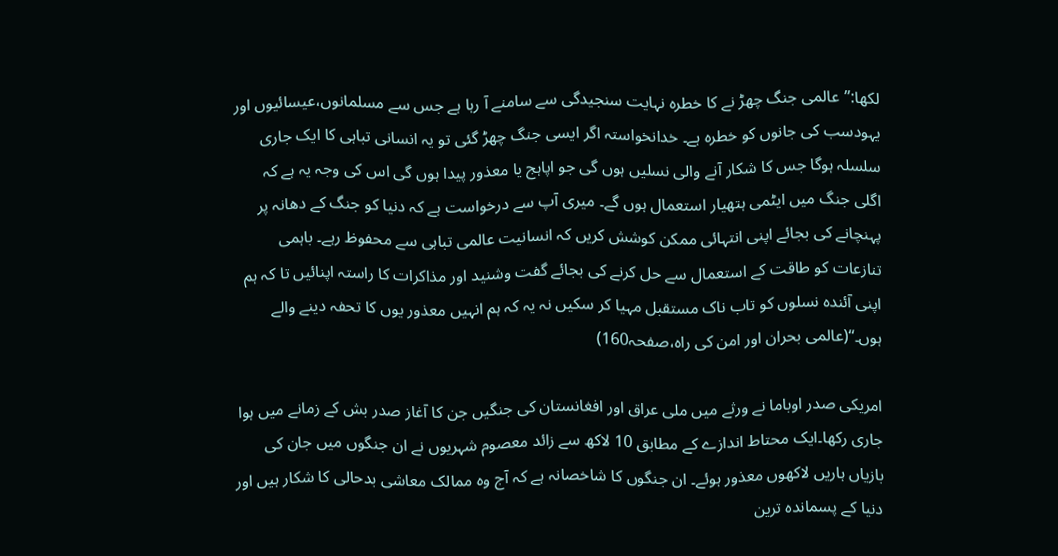لکھا:’’عالمی جنگ چھڑ نے کا خطرہ نہایت سنجیدگی سے سامنے آ رہا ہے جس سے مسلمانوں،عیسائیوں اور یہودسب کی جانوں کو خطرہ ہے۔ خدانخواستہ اگر ایسی جنگ چھڑ گئی تو یہ انسانی تباہی کا ایک جاری سلسلہ ہوگا جس کا شکار آنے والی نسلیں ہوں گی جو اپاہج یا معذور پیدا ہوں گی اس کی وجہ یہ ہے کہ اگلی جنگ میں ایٹمی ہتھیار استعمال ہوں گے۔ میری آپ سے درخواست ہے کہ دنیا کو جنگ کے دھانہ پر پہنچانے کی بجائے اپنی انتہائی ممکن کوشش کریں کہ انسانیت عالمی تباہی سے محفوظ رہے۔ باہمی تنازعات کو طاقت کے استعمال سے حل کرنے کی بجائے گفت وشنید اور مذاکرات کا راستہ اپنائیں تا کہ ہم اپنی آئندہ نسلوں کو تاب ناک مستقبل مہیا کر سکیں نہ یہ کہ ہم انہیں معذور یوں کا تحفہ دینے والے ہوں۔‘‘(عالمی بحران اور امن کی راہ،صفحہ160)

امریکی صدر اوباما نے ورثے میں ملی عراق اور افغانستان کی جنگیں جن کا آغاز صدر بش کے زمانے میں ہوا جاری رکھا۔ایک محتاط اندازے کے مطابق 10 لاکھ سے زائد معصوم شہریوں نے ان جنگوں میں جان کی بازیاں ہاریں لاکھوں معذور ہوئے۔ ان جنگوں کا شاخصانہ ہے کہ آج وہ ممالک معاشی بدحالی کا شکار ہیں اور دنیا کے پسماندہ ترین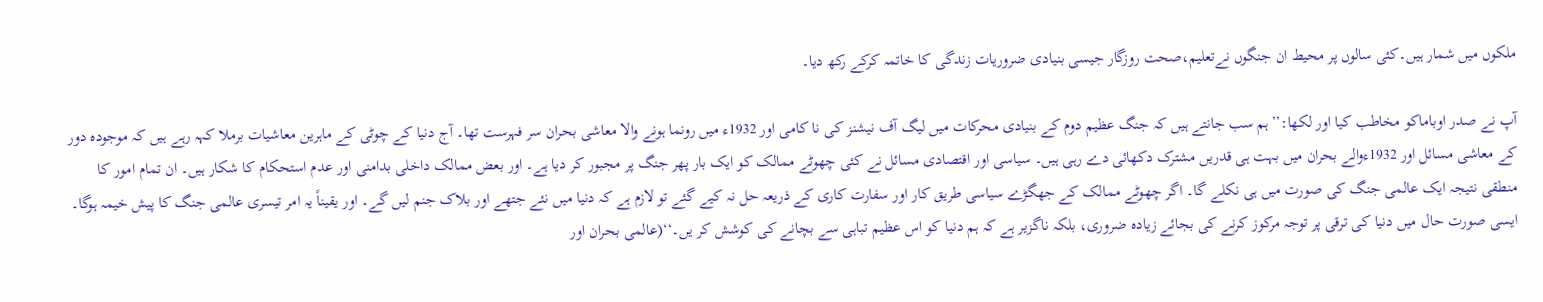ملکوں میں شمار ہیں۔کئی سالوں پر محیط ان جنگوں نےتعلیم،صحت روزگار جیسی بنیادی ضروریات زندگی کا خاتمہ کرکے رکھ دیا۔

آپ نے صدر اوباماکو مخاطب کیا اور لکھا:’’ہم سب جانتے ہیں کہ جنگ عظیم دوم کے بنیادی محرکات میں لیگ آف نیشنز کی نا کامی اور 1932ء میں رونما ہونے والا معاشی بحران سر فہرست تھا۔ آج دنیا کے چوٹی کے ماہرین معاشیات برملا کہہ رہے ہیں کہ موجودہ دور کے معاشی مسائل اور 1932ءوالے بحران میں بہت ہی قدریں مشترک دکھائی دے رہی ہیں۔ سیاسی اور اقتصادی مسائل نے کئی چھوٹے ممالک کو ایک بار پھر جنگ پر مجبور کر دیا ہے۔ اور بعض ممالک داخلی بدامنی اور عدم استحکام کا شکار ہیں۔ ان تمام امور کا منطقی نتیجہ ایک عالمی جنگ کی صورت میں ہی نکلے گا۔ اگر چھوٹے ممالک کے جھگڑے سیاسی طریق کار اور سفارت کاری کے ذریعہ حل نہ کیے گئے تو لازم ہے کہ دنیا میں نئے جتھے اور بلاک جنم لیں گے۔ اور یقیناً یہ امر تیسری عالمی جنگ کا پیش خیمہ ہوگا۔ ایسی صورت حال میں دنیا کی ترقی پر توجہ مرکوز کرنے کی بجائے زیادہ ضروری، بلکہ ناگزیر ہے کہ ہم دنیا کو اس عظیم تباہی سے بچانے کی کوشش کر یں۔‘‘(عالمی بحران اور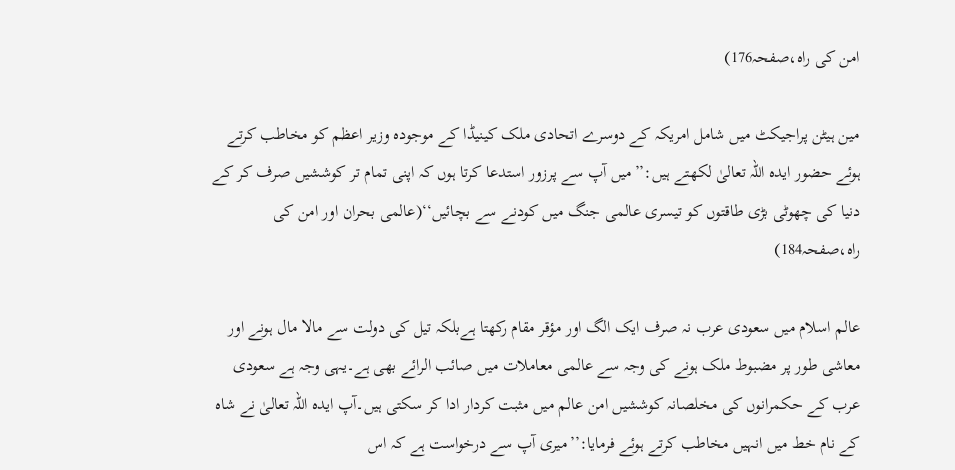امن کی راہ،صفحہ176)

مین ہیٹن پراجیکٹ میں شامل امریکہ کے دوسرے اتحادی ملک کینیڈا کے موجودہ وزیر اعظم کو مخاطب کرتے ہوئے حضور ایدہ اللہ تعالیٰ لکھتے ہیں:’’میں آپ سے پرزور استدعا کرتا ہوں کہ اپنی تمام تر کوششیں صرف کر کے دنیا کی چھوٹی بڑی طاقتوں کو تیسری عالمی جنگ میں کودنے سے بچائیں‘‘(عالمی بحران اور امن کی راہ،صفحہ184)

عالم اسلام میں سعودی عرب نہ صرف ایک الگ اور مؤقر مقام رکھتا ہےبلکہ تیل کی دولت سے مالا مال ہونے اور معاشی طور پر مضبوط ملک ہونے کی وجہ سے عالمی معاملات میں صائب الرائے بھی ہے۔یہی وجہ ہے سعودی عرب کے حکمرانوں کی مخلصانہ کوششیں امن عالم میں مثبت کردار ادا کر سکتی ہیں۔آپ ایدہ اللہ تعالیٰ نے شاہ کے نام خط میں انہیں مخاطب کرتے ہوئے فرمایا:’’میری آپ سے درخواست ہے کہ اس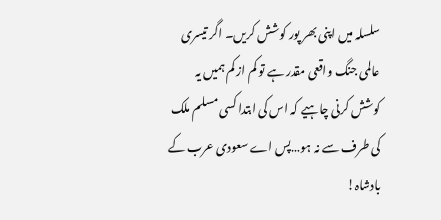سلسلہ میں اپنی بھر پور کوشش کریں۔ اگر تیسری عالمی جنگ واقعی مقدر ہے تو کم از کم ہمیں یہ کوشش کرنی چاہیے کہ اس کی ابتدا کسی مسلم ملک کی طرف سے نہ ہو…پس اے سعودی عرب کے بادشاہ!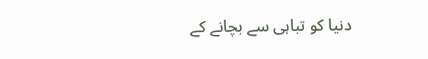دنیا کو تباہی سے بچانے کے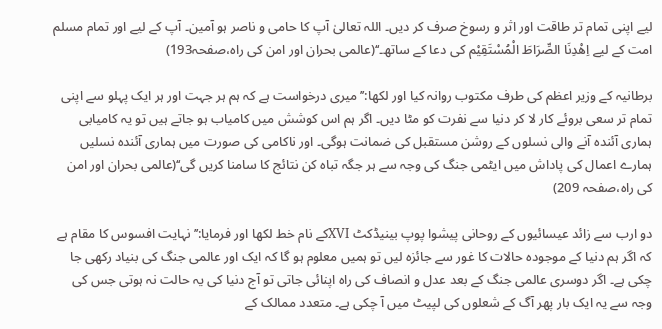لیے اپنی تمام تر طاقت اور اثر و رسوخ صرف کر دیں۔ اللہ تعالیٰ آپ کا حامی و ناصر ہو آمین۔ آپ کے لیے اور تمام مسلم امت کے لیے اِهْدِنَا الصِّرَاطَ الْمُسْتَقِيْم کی دعا کے ساتھ۔‘‘(عالمی بحران اور امن کی راہ،صفحہ193)

برطانیہ کے وزیر اعظم کی طرف مکتوب روانہ کیا اور لکھا:’’میری درخواست ہے کہ ہم ہر جہت اور ہر ایک پہلو سے اپنی تمام تر سعی بروئے کار لا کر دنیا سے نفرت کو مٹا دیں۔ اگر ہم اس کوشش میں کامیاب ہو جاتے ہیں تو یہ کامیابی ہماری آئندہ آنے والی نسلوں کے روشن مستقبل کی ضمانت ہوگی۔ اور ناکامی کی صورت میں ہماری آئندہ نسلیں ہمارے اعمال کی پاداش میں ایٹمی جنگ کی وجہ سے ہر جگہ تباہ کن نتائج کا سامنا کریں گی‘‘(عالمی بحران اور امن کی راہ،صفحہ 209)

دو ارب سے زائد عیسائیوں کے روحانی پیشوا پوپ بینیڈکٹ XVIکے نام خط لکھا اور فرمایا:’’نہایت افسوس کا مقام ہے کہ اگر ہم دنیا کے موجودہ حالات کا غور سے جائزہ لیں تو ہمیں معلوم ہو گا کہ ایک اور عالمی جنگ کی بنیاد رکھی جا چکی ہے۔ اگر دوسری عالمی جنگ کے بعد عدل و انصاف کی راہ اپنائی جاتی تو آج دنیا کی یہ حالت نہ ہوتی جس کی وجہ سے یہ ایک بار پھر آگ کے شعلوں کی لپیٹ میں آ چکی ہے۔ متعدد ممالک کے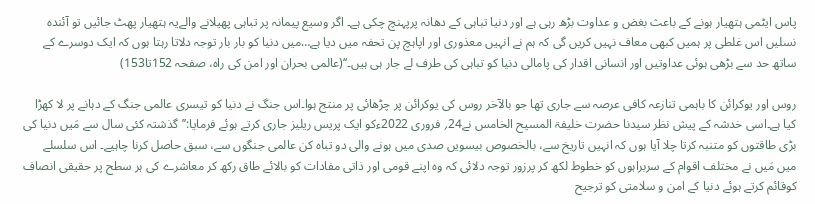پاس ایٹمی ہتھیار ہونے کے باعث بغض و عداوت بڑھ رہی ہے اور دنیا تباہی کے دھانہ پرپہنچ چکی ہے۔ اگر وسیع پیمانہ پر تباہی پھیلانے والےیہ ہتھیار پھٹ جائیں تو آئندہ نسلیں اس غلطی پر ہمیں کبھی معاف نہیں کریں گی کہ ہم نے انہیں معذوری اور اپاہچ پن تحفہ میں دیا ہے…میں دنیا کو بار بار توجہ دلاتا رہتا ہوں کہ ایک دوسرے کے ساتھ حد سے بڑھی ہوئی عداوتیں اور انسانی اقدار کی پامالی دنیا کو تباہی کی طرف لے جار ہی ہیں۔‘‘(عالمی بحران اور امن کی راہ، صفحہ 152تا153)

روس اور یوکرائن کا باہمی تنازعہ کافی عرصہ سے جاری تھا جو بالآخر روس کی یوکرائن پر چڑھائی پر منتج ہوا۔اس جنگ نے دنیا کو تیسری عالمی جنگ کے دہانے پر لا کھڑا کیا ہے۔اسی خدشہ کے پیش نظر سیدنا حضرت خلیفۃ المسیح الخامس نے24؍ فروری 2022ءکو ایک پریس ریلیز جاری کرتے ہوئے فرمایا:’’گذشتہ کئی سال سے مَیں دنیا کی بڑی طاقتوں کو متنبہ کرتا چلا آیا ہوں کہ انہیں تاریخ سے، بالخصوص بیسویں صدی میں ہونے والی دو تباہ کن عالمی جنگوں سے، سبق حاصل کرنا چاہیے۔ اس سلسلے میں مَیں نے مختلف اقوام کے سربراہوں کو خطوط لکھ کر پرزور توجہ دلائی کہ وہ اپنے قومی اور ذاتی مفادات کو بالائے طاق رکھ کر معاشرے کی ہر سطح پر حقیقی انصاف کوقائم کرتے ہوئے دنیا کے امن و سلامتی کو ترجیح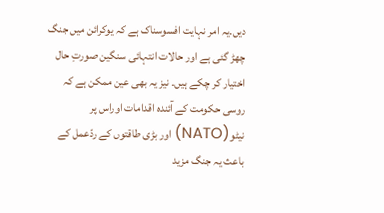دیں۔یہ امر نہایت افسوسناک ہے کہ یوکرائن میں جنگ چھڑ گئی ہے اور حالات انتہائی سنگین صورتِ حال اختیار کر چکے ہیں۔ نیز یہ بھی عین ممکن ہے کہ روسی حکومت کے آئندہ اقدامات اوراس پر نیٹو(NATO) اور بڑی طاقتوں کے ردّعمل کے باعث یہ جنگ مزید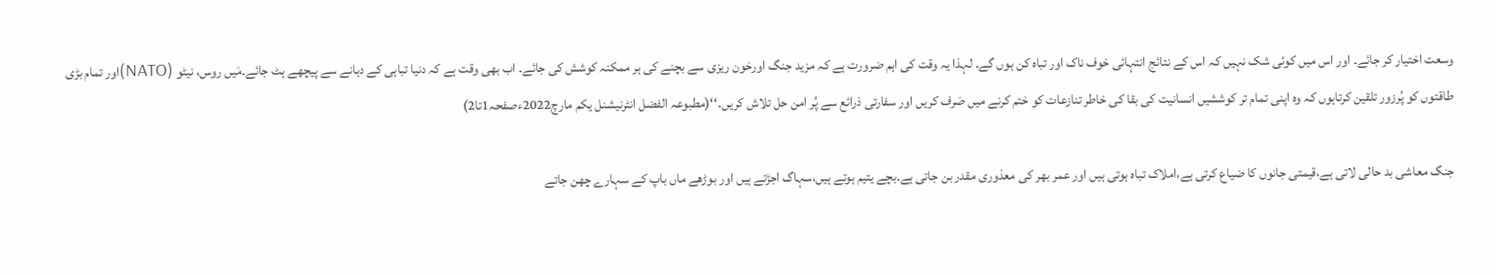وسعت اختیار کر جائے۔ اور اس میں کوئی شک نہیں کہ اس کے نتائج انتہائی خوف ناک اور تباہ کن ہوں گے۔ لہذا یہ وقت کی اہم ضرورت ہے کہ مزید جنگ اورخون ریزی سے بچنے کی ہر ممکنہ کوشش کی جائے۔ اب بھی وقت ہے کہ دنیا تباہی کے دہانے سے پیچھے ہٹ جائے۔مَیں روس، نیٹو (NATO)اور تمام بڑی طاقتوں کو پُرزور تلقین کرتاہوں کہ وہ اپنی تمام تر کوششیں انسانیت کی بقا کی خاطر تنازعات کو ختم کرنے میں صَرف کریں اور سفارتی ذرائع سے پُر امن حل تلاش کریں۔‘‘(مطبوعہ الفضل انٹرنیشنل یکم مارچ2022ءصفحہ1تا2)

جنگ معاشی بد حالی لاتی ہے،قیمتی جانوں کا ضیاع کرتی ہے،املاک تباہ ہوتی ہیں اور عمر بھر کی معذوری مقدر بن جاتی ہے۔بچے یتیم ہوتے ہیں،سہاگ اجڑتے ہیں اور بوڑھے ماں باپ کے سہارے چھن جاتے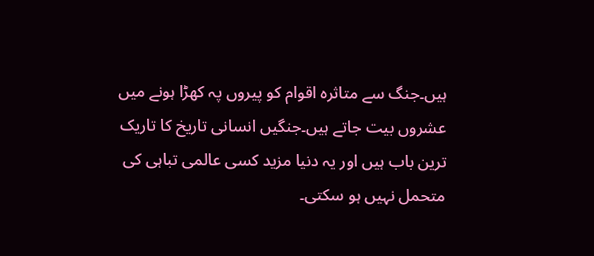ہیں۔جنگ سے متاثرہ اقوام کو پیروں پہ کھڑا ہونے میں عشروں بیت جاتے ہیں۔جنگیں انسانی تاریخ کا تاریک ترین باب ہیں اور یہ دنیا مزید کسی عالمی تباہی کی متحمل نہیں ہو سکتی۔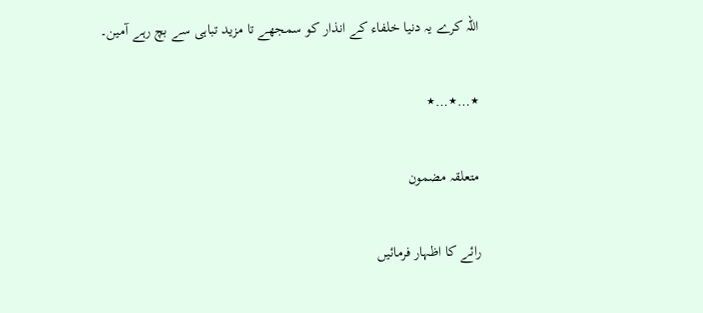اللہ کرے یہ دنیا خلفاء کے انذار کو سمجھے تا مزید تباہی سے بچ رہے آمین۔

٭…٭…٭

متعلقہ مضمون

رائے کا اظہار فرمائیں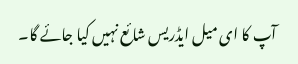آپ کا ای میل ایڈریس شائع نہیں کیا جائے گا۔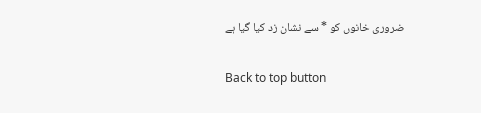ضروری خانوں کو * سے نشان زد کیا گیا ہے

Back to top button